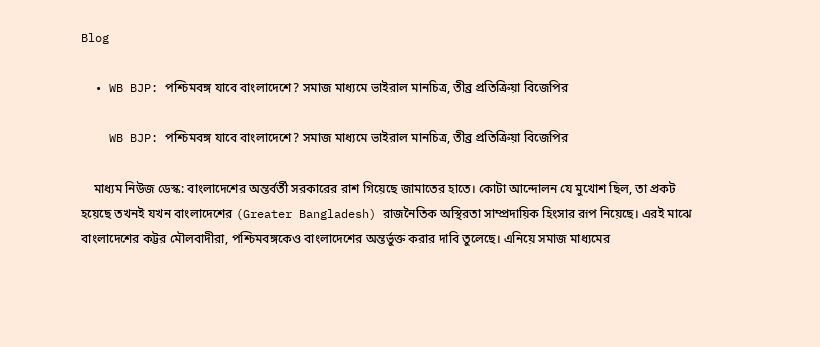Blog

  • WB BJP: পশ্চিমবঙ্গ যাবে বাংলাদেশে? সমাজ মাধ্যমে ভাইরাল মানচিত্র, তীব্র প্রতিক্রিয়া বিজেপির

    WB BJP: পশ্চিমবঙ্গ যাবে বাংলাদেশে? সমাজ মাধ্যমে ভাইরাল মানচিত্র, তীব্র প্রতিক্রিয়া বিজেপির

    মাধ্যম নিউজ ডেস্ক: বাংলাদেশের অন্তর্বর্তী সরকারের রাশ গিয়েছে জামাতের হাতে। কোটা আন্দোলন যে মুখোশ ছিল, তা প্রকট হয়েছে তখনই যখন বাংলাদেশের (Greater Bangladesh) রাজনৈতিক অস্থিরতা সাম্প্রদায়িক হিংসার রূপ নিয়েছে। এরই মাঝে বাংলাদেশের কট্টর মৌলবাদীরা, পশ্চিমবঙ্গকেও বাংলাদেশের অন্তর্ভুক্ত করার দাবি তুলেছে। এনিয়ে সমাজ মাধ্যমের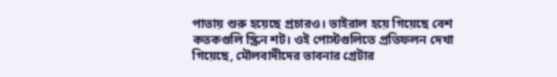পাতায় শুরু হয়েছে প্রচারও। ভাইরাল হয়ে গিয়েছে বেশ কতকগুলি স্ক্রিন শট। ওই পোস্টগুলিতে প্রতিফলন দেখা গিয়েছে, মৌলবাদীদের ভাবনার গ্রেটার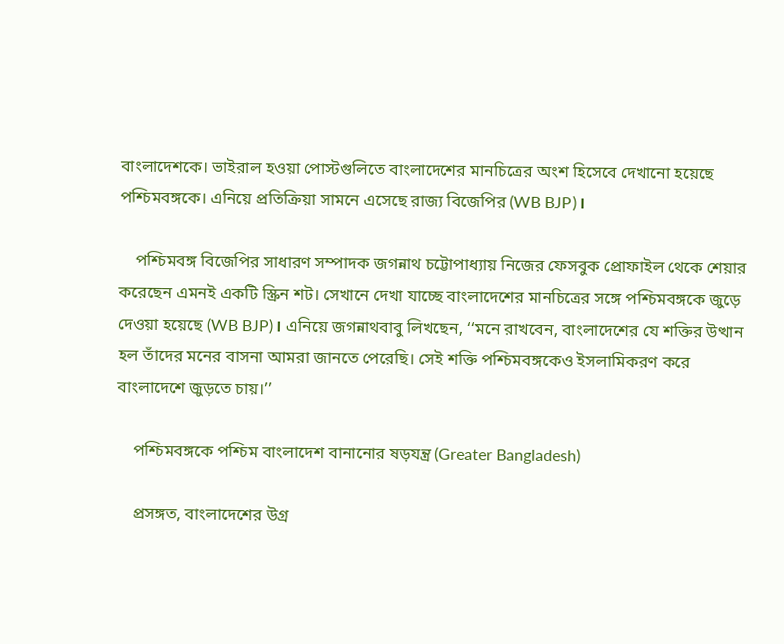বাংলাদেশকে। ভাইরাল হওয়া পোস্টগুলিতে বাংলাদেশের মানচিত্রের অংশ হিসেবে দেখানো হয়েছে পশ্চিমবঙ্গকে। এনিয়ে প্রতিক্রিয়া সামনে এসেছে রাজ্য বিজেপির (WB BJP)।

    পশ্চিমবঙ্গ বিজেপির সাধারণ সম্পাদক জগন্নাথ চট্টোপাধ্যায় নিজের ফেসবুক প্রোফাইল থেকে শেয়ার করেছেন এমনই একটি স্ক্রিন শট। সেখানে দেখা যাচ্ছে বাংলাদেশের মানচিত্রের সঙ্গে পশ্চিমবঙ্গকে জুড়ে দেওয়া হয়েছে (WB BJP)। এনিয়ে জগন্নাথবাবু লিখছেন, ‘‘মনে রাখবেন, বাংলাদেশের যে শক্তির উত্থান হল তাঁদের মনের বাসনা আমরা জানতে পেরেছি। সেই শক্তি পশ্চিমবঙ্গকেও ইসলামিকরণ করে বাংলাদেশে জুড়তে চায়।’’

    পশ্চিমবঙ্গকে পশ্চিম বাংলাদেশ বানানোর ষড়যন্ত্র (Greater Bangladesh)

    প্রসঙ্গত, বাংলাদেশের উগ্র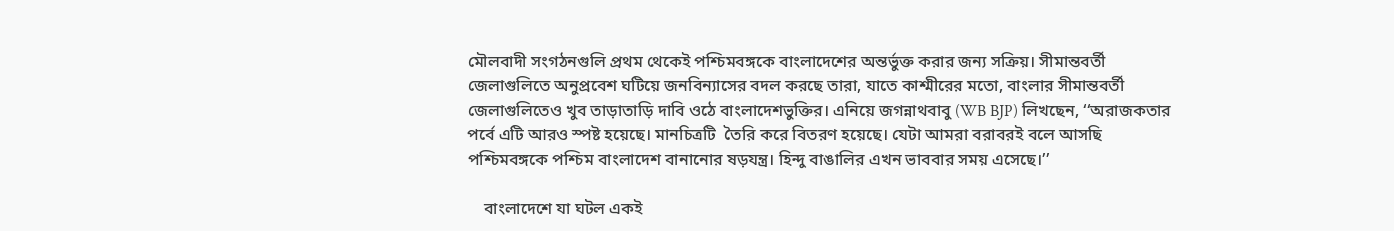মৌলবাদী সংগঠনগুলি প্রথম থেকেই পশ্চিমবঙ্গকে বাংলাদেশের অন্তর্ভুক্ত করার জন্য সক্রিয়। সীমান্তবর্তী জেলাগুলিতে অনুপ্রবেশ ঘটিয়ে জনবিন্যাসের বদল করছে তারা, যাতে কাশ্মীরের মতো, বাংলার সীমান্তবর্তী জেলাগুলিতেও খুব তাড়াতাড়ি দাবি ওঠে বাংলাদেশভুক্তির। এনিয়ে জগন্নাথবাবু (WB BJP) লিখছেন, ‘‘অরাজকতার পর্বে এটি আরও স্পষ্ট হয়েছে। মানচিত্রটি  তৈরি করে বিতরণ হয়েছে। যেটা আমরা বরাবরই বলে আসছি পশ্চিমবঙ্গকে পশ্চিম বাংলাদেশ বানানোর ষড়যন্ত্র। হিন্দু বাঙালির এখন ভাববার সময় এসেছে।’’

    বাংলাদেশে যা ঘটল একই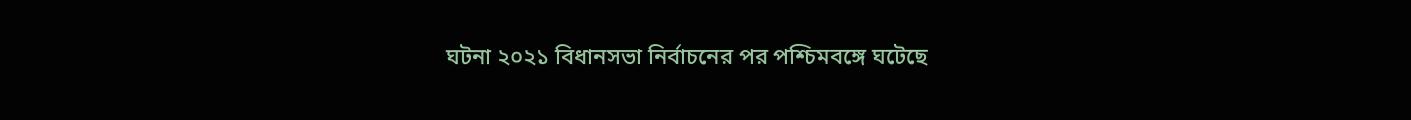ঘটনা ২০২১ বিধানসভা নির্বাচনের পর পশ্চিমবঙ্গে ঘটেছে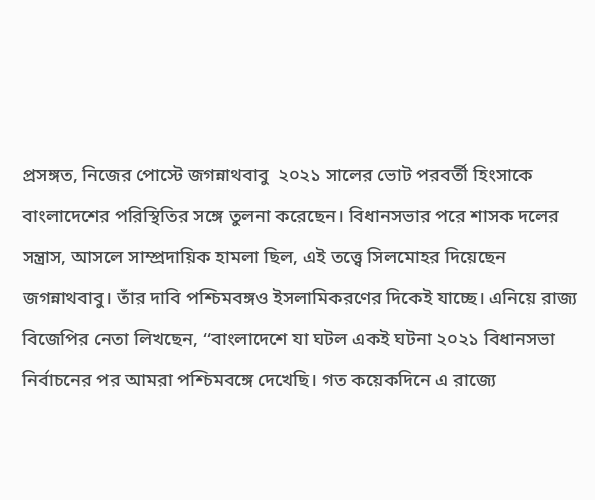প্রসঙ্গত, নিজের পোস্টে জগন্নাথবাবু  ২০২১ সালের ভোট পরবর্তী হিংসাকে বাংলাদেশের পরিস্থিতির সঙ্গে তুলনা করেছেন। বিধানসভার পরে শাসক দলের সন্ত্রাস, আসলে সাম্প্রদায়িক হামলা ছিল, এই তত্ত্বে সিলমোহর দিয়েছেন জগন্নাথবাবু। তাঁর দাবি পশ্চিমবঙ্গও ইসলামিকরণের দিকেই যাচ্ছে। এনিয়ে রাজ্য বিজেপির নেতা লিখছেন, ‘‘বাংলাদেশে যা ঘটল একই ঘটনা ২০২১ বিধানসভা নির্বাচনের পর আমরা পশ্চিমবঙ্গে দেখেছি। গত কয়েকদিনে এ রাজ্যে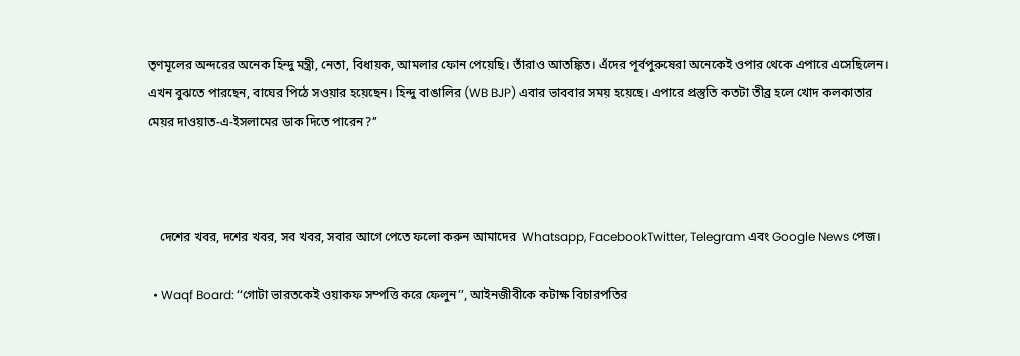তৃণমূলের অন্দরের অনেক হিন্দু মন্ত্রী, নেতা, বিধায়ক, আমলার ফোন পেয়েছি। তাঁরাও আতঙ্কিত। এঁদের পূর্বপুরুষেরা অনেকেই ওপার থেকে এপারে এসেছিলেন। এখন বুঝতে পারছেন, বাঘের পিঠে সওয়ার হয়েছেন। হিন্দু বাঙালির (WB BJP) এবার ভাববার সময় হয়েছে। এপারে প্রস্তুতি কতটা তীব্র হলে খোদ কলকাতার মেয়র দাওয়াত-এ-ইসলামের ডাক দিতে পারেন?’’



    দেশের খবর, দশের খবর, সব খবর, সবার আগে পেতে ফলো করুন আমাদের  Whatsapp, FacebookTwitter, Telegram এবং Google News পেজ।

  • Waqf Board: ‘‘গোটা ভারতকেই ওয়াকফ সম্পত্তি করে ফেলুন’’, আইনজীবীকে কটাক্ষ বিচারপতির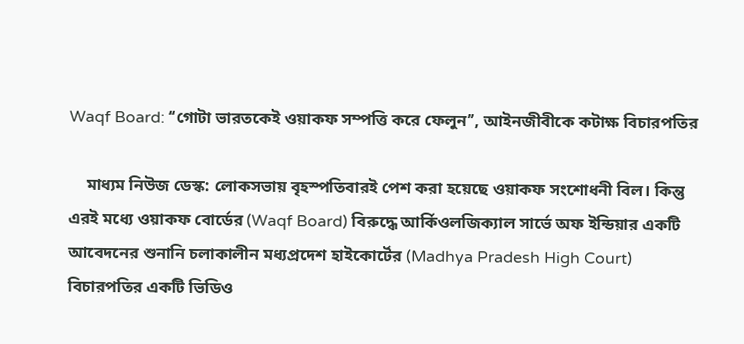Waqf Board: ‘‘গোটা ভারতকেই ওয়াকফ সম্পত্তি করে ফেলুন’’, আইনজীবীকে কটাক্ষ বিচারপতির

    মাধ্যম নিউজ ডেস্ক: লোকসভায় বৃহস্পতিবারই পেশ করা হয়েছে ওয়াকফ সংশোধনী বিল। কিন্তু এরই মধ্যে ওয়াকফ বোর্ডের (Waqf Board) বিরুদ্ধে আর্কিওলজিক্যাল সার্ভে অফ ইন্ডিয়ার একটি আবেদনের শুনানি চলাকালীন মধ্যপ্রদেশ হাইকোর্টের (Madhya Pradesh High Court) বিচারপতির একটি ভিডিও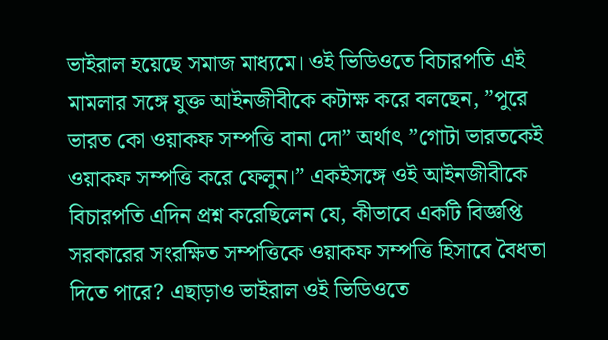ভাইরাল হয়েছে সমাজ মাধ্যমে। ওই ভিডিওতে বিচারপতি এই মামলার সঙ্গে যুক্ত আইনজীবীকে কটাক্ষ করে বলছেন, ”পুরে ভারত কো ওয়াকফ সম্পত্তি বানা দো” অর্থাৎ ”গোটা ভারতকেই ওয়াকফ সম্পত্তি করে ফেলুন।” একইসঙ্গে ওই আইনজীবীকে বিচারপতি এদিন প্রশ্ন করেছিলেন যে, কীভাবে একটি বিজ্ঞপ্তি সরকারের সংরক্ষিত সম্পত্তিকে ওয়াকফ সম্পত্তি হিসাবে বৈধতা দিতে পারে? এছাড়াও ভাইরাল ওই ভিডিওতে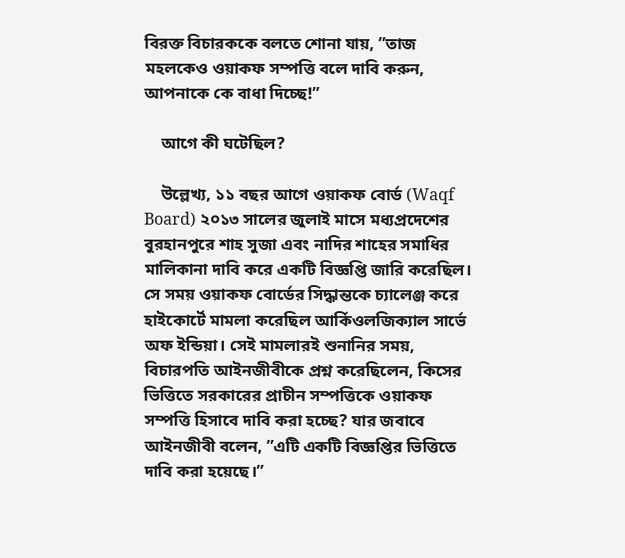বিরক্ত বিচারককে বলতে শোনা যায়, ”তাজ মহলকেও ওয়াকফ সম্পত্তি বলে দাবি করুন, আপনাকে কে বাধা দিচ্ছে!”

    আগে কী ঘটেছিল?

    উল্লেখ্য, ১১ বছর আগে ওয়াকফ বোর্ড (Waqf Board) ২০১৩ সালের জুলাই মাসে মধ্যপ্রদেশের বুরহানপুরে শাহ সুজা এবং নাদির শাহের সমাধির মালিকানা দাবি করে একটি বিজ্ঞপ্তি জারি করেছিল। সে সময় ওয়াকফ বোর্ডের সিদ্ধান্তকে চ্যালেঞ্জ করে হাইকোর্টে মামলা করেছিল আর্কিওলজিক্যাল সার্ভে অফ ইন্ডিয়া। সেই মামলারই শুনানির সময়, বিচারপতি আইনজীবীকে প্রশ্ন করেছিলেন, কিসের ভিত্তিতে সরকারের প্রাচীন সম্পত্তিকে ওয়াকফ সম্পত্তি হিসাবে দাবি করা হচ্ছে? যার জবাবে আইনজীবী বলেন, ”এটি একটি বিজ্ঞপ্তির ভিত্তিতে দাবি করা হয়েছে।”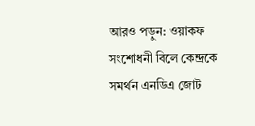আরও পড়ুন: ওয়াকফ সংশোধনী বিলে কেন্দ্রকে সমর্থন এনডিএ জোট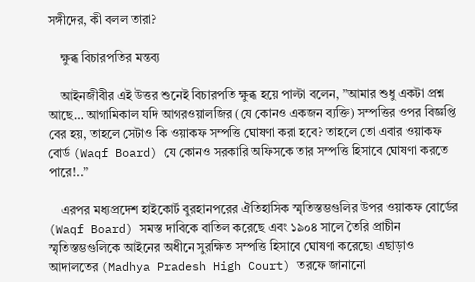সঙ্গীদের, কী বলল তারা?

    ক্ষুব্ধ বিচারপতির মন্তব্য

    আইনজীবীর এই উত্তর শুনেই বিচারপতি ক্ষুব্ধ হয়ে পাল্টা বলেন, ”আমার শুধু একটা প্রশ্ন আছে… আগামিকাল যদি আগরওয়ালজির (যে কোনও একজন ব্যক্তি) সম্পত্তির ওপর বিজ্ঞপ্তি বের হয়, তাহলে সেটাও কি ওয়াকফ সম্পত্তি ঘোষণা করা হবে? তাহলে তো এবার ওয়াকফ বোর্ড (Waqf Board) যে কোনও সরকারি অফিসকে তার সম্পত্তি হিসাবে ঘোষণা করতে পারে!..”

    এরপর মধ্যপ্রদেশ হাইকোর্ট বুরহানপরের ঐতিহাসিক স্মৃতিস্তম্ভগুলির উপর ওয়াকফ বোর্ডের (Waqf Board) সমস্ত দাবিকে বাতিল করেছে এবং ১৯০৪ সালে তৈরি প্রাচীন স্মৃতিস্তম্ভগুলিকে আইনের অধীনে সুরক্ষিত সম্পত্তি হিসাবে ঘোষণা করেছে৷ এছাড়াও আদালতের (Madhya Pradesh High Court) তরফে জানানো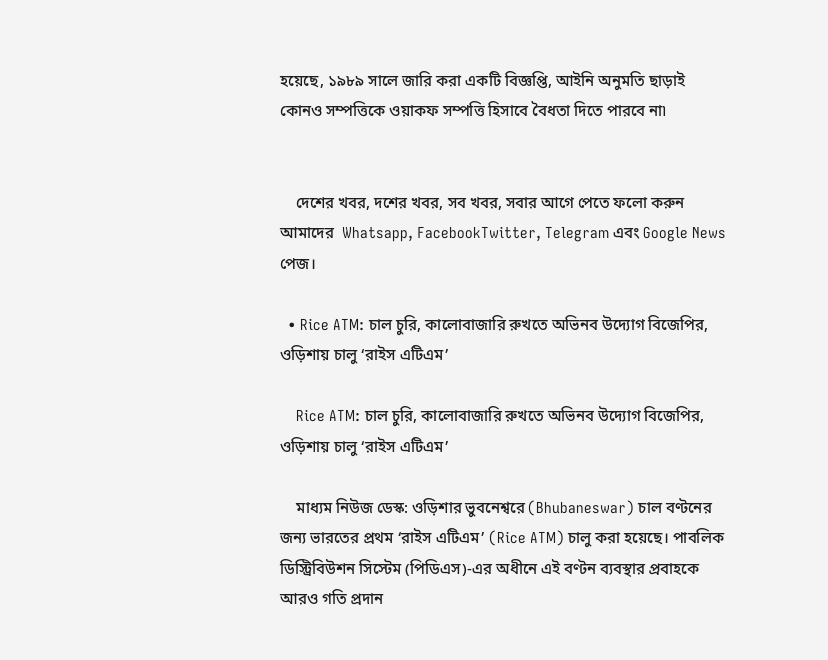হয়েছে, ১৯৮৯ সালে জারি করা একটি বিজ্ঞপ্তি, আইনি অনুমতি ছাড়াই কোনও সম্পত্তিকে ওয়াকফ সম্পত্তি হিসাবে বৈধতা দিতে পারবে না৷


    দেশের খবর, দশের খবর, সব খবর, সবার আগে পেতে ফলো করুন আমাদের  Whatsapp, FacebookTwitter, Telegram এবং Google News পেজ।

  • Rice ATM: চাল চুরি, কালোবাজারি রুখতে অভিনব উদ্যোগ বিজেপির, ওড়িশায় চালু ‘রাইস এটিএম’

    Rice ATM: চাল চুরি, কালোবাজারি রুখতে অভিনব উদ্যোগ বিজেপির, ওড়িশায় চালু ‘রাইস এটিএম’

    মাধ্যম নিউজ ডেস্ক: ওড়িশার ভুবনেশ্বরে (Bhubaneswar) চাল বণ্টনের জন্য ভারতের প্রথম ‘রাইস এটিএম’ (Rice ATM) চালু করা হয়েছে। পাবলিক ডিস্ট্রিবিউশন সিস্টেম (পিডিএস)-এর অধীনে এই বণ্টন ব্যবস্থার প্রবাহকে আরও গতি প্রদান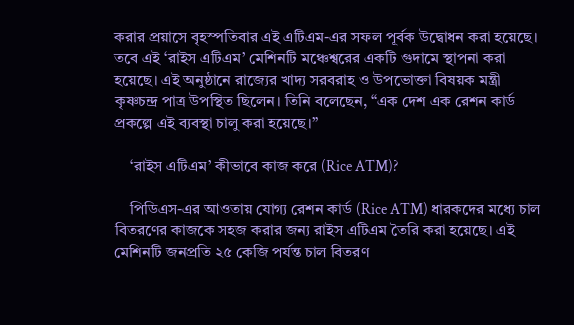করার প্রয়াসে বৃহস্পতিবার এই এটিএম-এর সফল পূর্বক উদ্বোধন করা হয়েছে। তবে এই ‘রাইস এটিএম’ মেশিনটি মঞ্চেশ্বরের একটি গুদামে স্থাপনা করা হয়েছে। এই অনুষ্ঠানে রাজ্যের খাদ্য সরবরাহ ও উপভোক্তা বিষয়ক মন্ত্রী কৃষ্ণচন্দ্র পাত্র উপস্থিত ছিলেন। তিনি বলেছেন, “এক দেশ এক রেশন কার্ড প্রকল্পে এই ব্যবস্থা চালু করা হয়েছে।”

    ‘রাইস এটিএম’ কীভাবে কাজ করে (Rice ATM)?

    পিডিএস-এর আওতায় যোগ্য রেশন কার্ড (Rice ATM) ধারকদের মধ্যে চাল বিতরণের কাজকে সহজ করার জন্য রাইস এটিএম তৈরি করা হয়েছে। এই মেশিনটি জনপ্রতি ২৫ কেজি পর্যন্ত চাল বিতরণ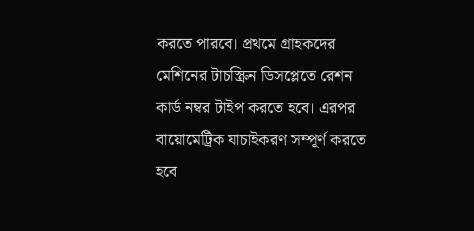করতে পারবে। প্রথমে গ্রাহকদের মেশিনের টাচস্ক্রিন ডিসপ্লেতে রেশন কার্ড নম্বর টাইপ করতে হবে। এরপর বায়োমেট্রিক যাচাইকরণ সম্পূর্ণ করতে হবে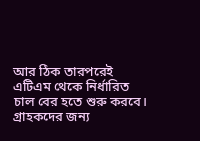আর ঠিক তারপরেই এটিএম থেকে নির্ধারিত চাল বের হতে শুরু করবে। গ্রাহকদের জন্য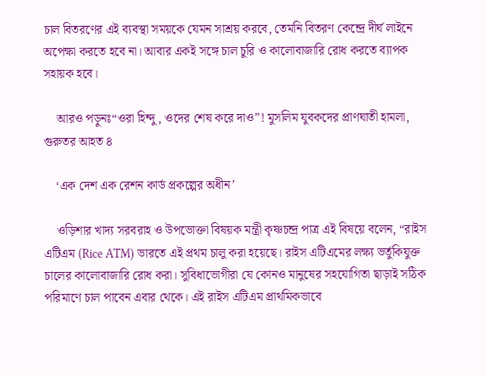চাল বিতরণের এই ব্যবস্থা সময়কে যেমন সাশ্রয় করবে, তেমনি বিতরণ কেন্দ্রে দীর্ঘ লাইনে অপেক্ষা করতে হবে না। আবার একই সঙ্গে চাল চুরি ও কালোবাজারি রোধ করতে ব্যাপক সহায়ক হবে।

    আরও পড়ুনঃ“ওরা হিন্দু, ওদের শেষ করে দাও”! মুসলিম যুবকদের প্রাণঘাতী হামলা, গুরুতর আহত ৪

    ‘এক দেশ এক রেশন কার্ড প্রকল্পের অধীন’

    ওড়িশার খাদ্য সরবরাহ ও উপভোক্তা বিষয়ক মন্ত্রী কৃষ্ণচন্দ্র পাত্র এই বিষয়ে বলেন, “রাইস এটিএম (Rice ATM) ভারতে এই প্রথম চালু করা হয়েছে। রাইস এটিএমের লক্ষ্য ভর্তুকিযুক্ত চালের কালোবাজারি রোধ করা। সুবিধাভোগীরা যে কোনও মানুষের সহযোগিতা ছাড়াই সঠিক পরিমাণে চাল পাবেন এবার থেকে। এই রাইস এটিএম প্রাথমিকভাবে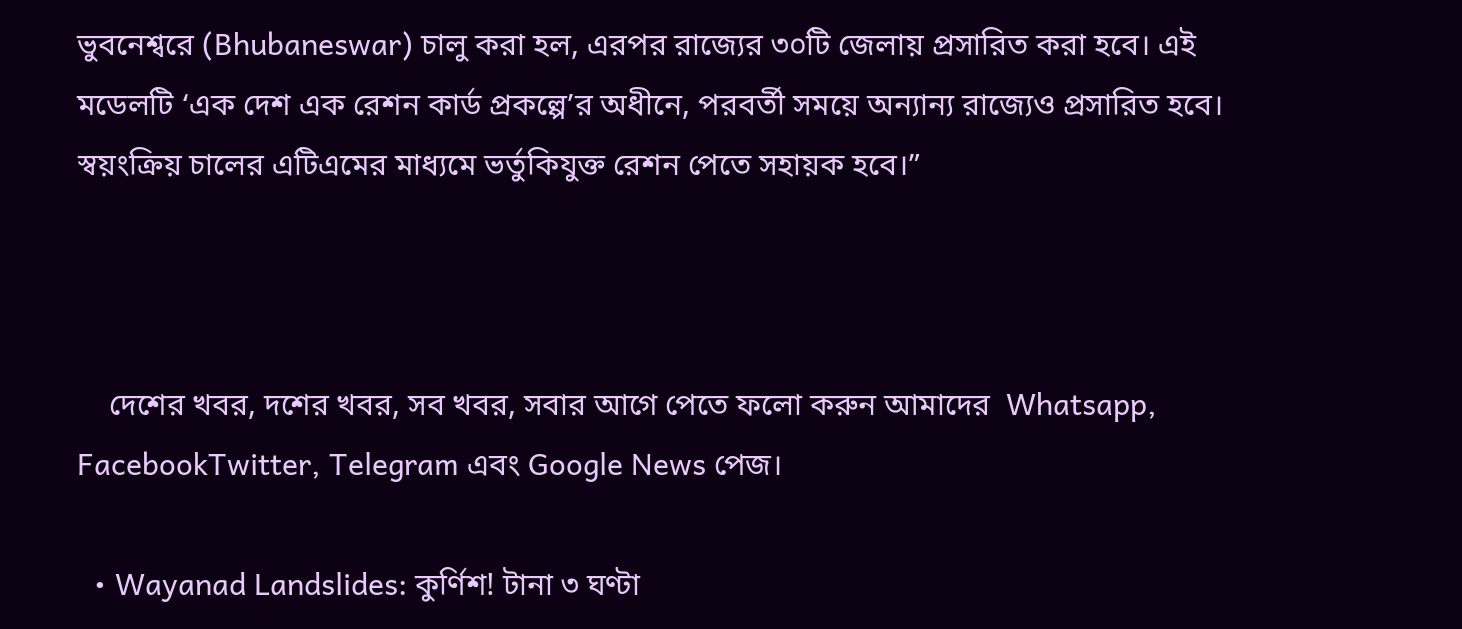ভুবনেশ্বরে (Bhubaneswar) চালু করা হল, এরপর রাজ্যের ৩০টি জেলায় প্রসারিত করা হবে। এই মডেলটি ‘এক দেশ এক রেশন কার্ড প্রকল্পে’র অধীনে, পরবর্তী সময়ে অন্যান্য রাজ্যেও প্রসারিত হবে। স্বয়ংক্রিয় চালের এটিএমের মাধ্যমে ভর্তুকিযুক্ত রেশন পেতে সহায়ক হবে।”



    দেশের খবর, দশের খবর, সব খবর, সবার আগে পেতে ফলো করুন আমাদের  Whatsapp, FacebookTwitter, Telegram এবং Google News পেজ।

  • Wayanad Landslides: কুর্ণিশ! টানা ৩ ঘণ্টা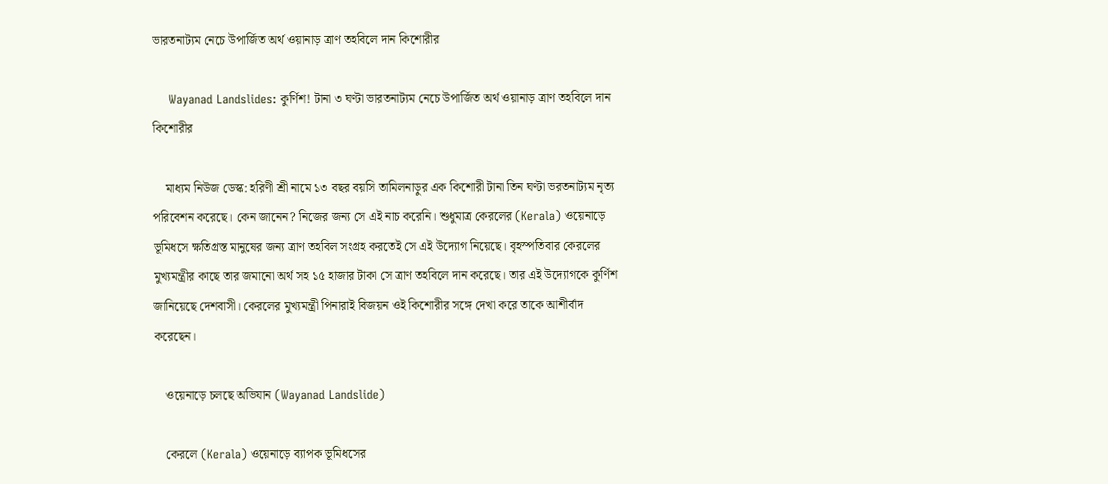ভারতনাট্যম নেচে উপার্জিত অর্থ ওয়ানাড় ত্রাণ তহবিলে দান কিশোরীর

    Wayanad Landslides: কুর্ণিশ! টানা ৩ ঘণ্টা ভারতনাট্যম নেচে উপার্জিত অর্থ ওয়ানাড় ত্রাণ তহবিলে দান কিশোরীর

    মাধ্যম নিউজ ডেস্ক: হরিণী শ্রী নামে ১৩ বছর বয়সি তামিলনাড়ুর এক কিশোরী টানা তিন ঘণ্টা ভরতনাট্যম নৃত্য পরিবেশন করেছে। কেন জানেন? নিজের জন্য সে এই নাচ করেনি। শুধুমাত্র কেরলের (Kerala) ওয়েনাড়ে ভূমিধসে ক্ষতিগ্রস্ত মানুষের জন্য ত্রাণ তহবিল সংগ্রহ করতেই সে এই উদ্যোগ নিয়েছে। বৃহস্পতিবার কেরলের মুখ্যমন্ত্রীর কাছে তার জমানো অর্থ সহ ১৫ হাজার টাকা সে ত্রাণ তহবিলে দান করেছে। তার এই উদ্যোগকে কুর্ণিশ জানিয়েছে দেশবাসী। কেরলের মুখ্যমন্ত্রী পিনারাই বিজয়ন ওই কিশোরীর সঙ্গে দেখা করে তাকে আশীর্বাদ করেছেন।

    ওয়েনাড়ে চলছে অভিযান (Wayanad Landslide)

    কেরলে (Kerala) ওয়েনাড়ে ব্যাপক ভূমিধসের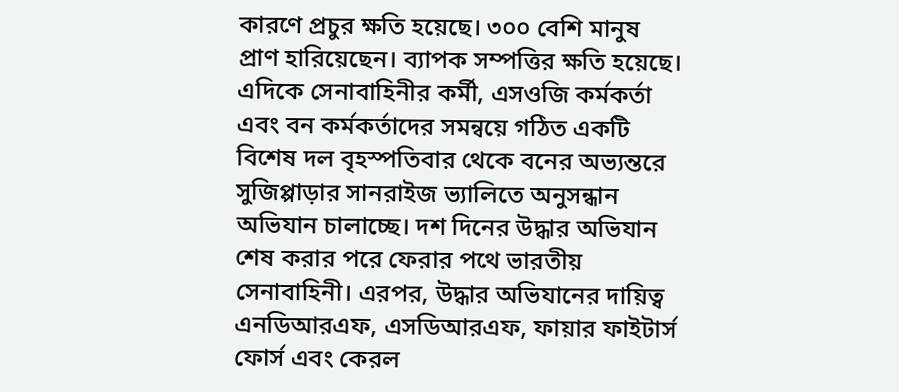কারণে প্রচুর ক্ষতি হয়েছে। ৩০০ বেশি মানুষ প্রাণ হারিয়েছেন। ব্যাপক সম্পত্তির ক্ষতি হয়েছে। এদিকে সেনাবাহিনীর কর্মী, এসওজি কর্মকর্তা এবং বন কর্মকর্তাদের সমন্বয়ে গঠিত একটি বিশেষ দল বৃহস্পতিবার থেকে বনের অভ্যন্তরে সুজিপ্পাড়ার সানরাইজ ভ্যালিতে অনুসন্ধান অভিযান চালাচ্ছে। দশ দিনের উদ্ধার অভিযান শেষ করার পরে ফেরার পথে ভারতীয় সেনাবাহিনী। এরপর, উদ্ধার অভিযানের দায়িত্ব এনডিআরএফ, এসডিআরএফ, ফায়ার ফাইটার্স ফোর্স এবং কেরল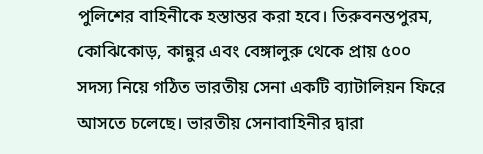পুলিশের বাহিনীকে হস্তান্তর করা হবে। তিরুবনন্তপুরম, কোঝিকোড়, কান্নুর এবং বেঙ্গালুরু থেকে প্রায় ৫০০ সদস্য নিয়ে গঠিত ভারতীয় সেনা একটি ব্যাটালিয়ন ফিরে আসতে চলেছে। ভারতীয় সেনাবাহিনীর দ্বারা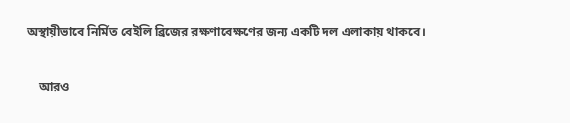অস্থায়ীভাবে নির্মিত বেইলি ব্রিজের রক্ষণাবেক্ষণের জন্য একটি দল এলাকায় থাকবে।

    আরও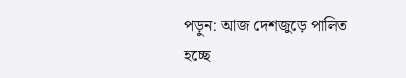পড়ুন: আজ দেশজুড়ে পালিত হচ্ছে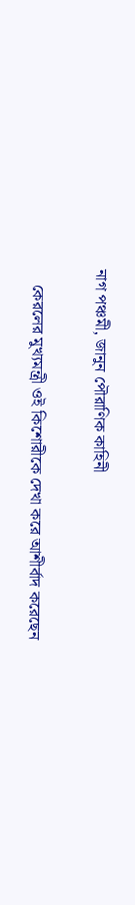নাগ পঞ্চমী, জানুন পৌরাণিক কাহিনী

    কেরলের মুখ্যমন্ত্রী ওই কিশোরীকে দেখা করে আশীর্বাদ করেছেন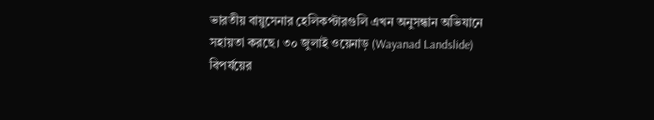ভারতীয় বায়ুসেনার হেলিকপ্টারগুলি এখন অনুসন্ধান অভিযানে সহায়তা করছে। ৩০ জুলাই ওয়েনাড় (Wayanad Landslide) বিপর্যয়ের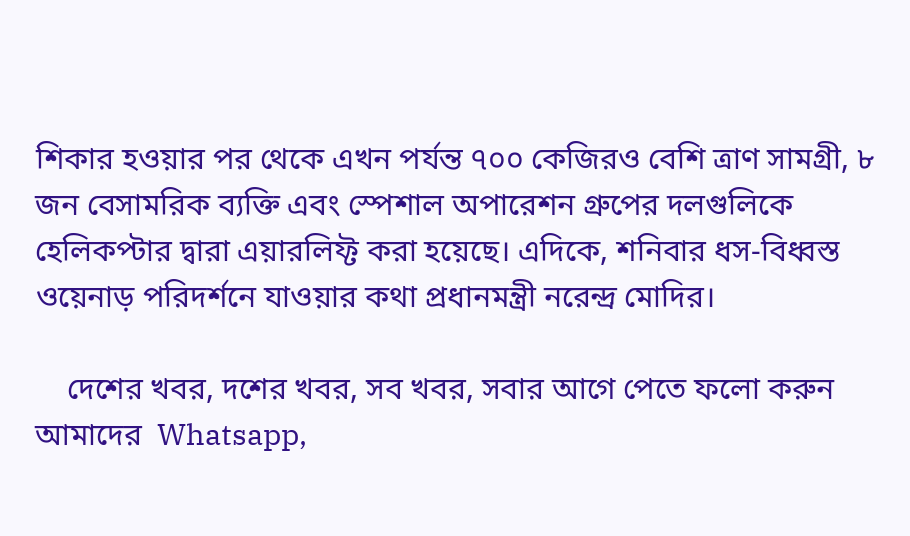শিকার হওয়ার পর থেকে এখন পর্যন্ত ৭০০ কেজিরও বেশি ত্রাণ সামগ্রী, ৮ জন বেসামরিক ব্যক্তি এবং স্পেশাল অপারেশন গ্রুপের দলগুলিকে হেলিকপ্টার দ্বারা এয়ারলিফ্ট করা হয়েছে। এদিকে, শনিবার ধস-বিধ্বস্ত ওয়েনাড় পরিদর্শনে যাওয়ার কথা প্রধানমন্ত্রী নরেন্দ্র মোদির।

    দেশের খবর, দশের খবর, সব খবর, সবার আগে পেতে ফলো করুন আমাদের  Whatsapp,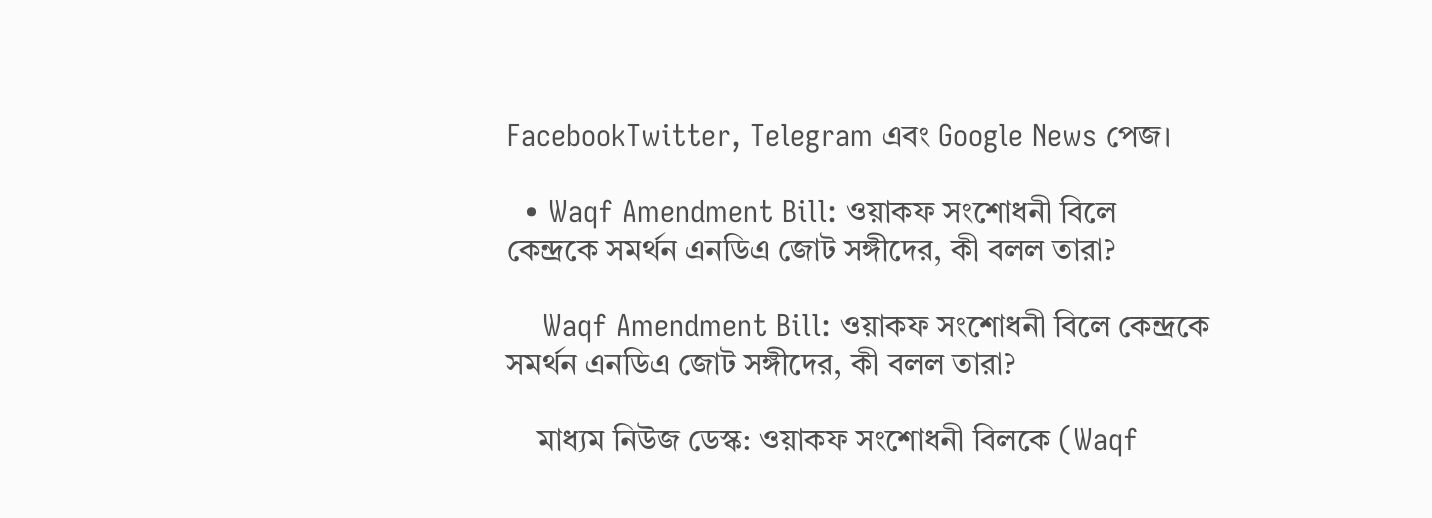FacebookTwitter, Telegram এবং Google News পেজ।

  • Waqf Amendment Bill: ওয়াকফ সংশোধনী বিলে কেন্দ্রকে সমর্থন এনডিএ জোট সঙ্গীদের, কী বলল তারা?

    Waqf Amendment Bill: ওয়াকফ সংশোধনী বিলে কেন্দ্রকে সমর্থন এনডিএ জোট সঙ্গীদের, কী বলল তারা?

    মাধ্যম নিউজ ডেস্ক: ওয়াকফ সংশোধনী বিলকে (Waqf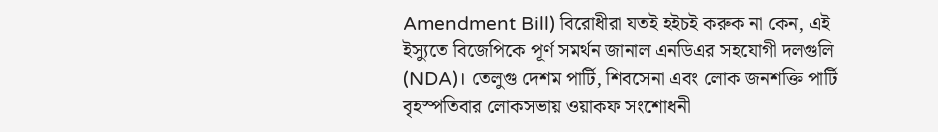Amendment Bill) বিরোধীরা যতই হইচই করুক না কেন, এই ইস্যুতে বিজেপিকে পূর্ণ সমর্থন জানাল এনডিএর সহযোগী দলগুলি (NDA)। তেলুগু দেশম পার্টি, শিবসেনা এবং লোক জনশক্তি পার্টি বৃহস্পতিবার লোকসভায় ওয়াকফ সংশোধনী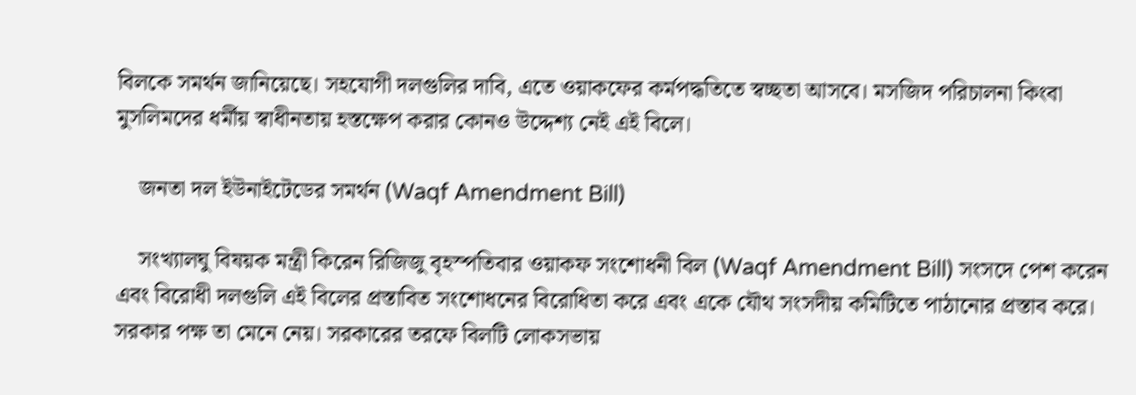বিলকে সমর্থন জানিয়েছে। সহযোগী দলগুলির দাবি, এতে ওয়াকফের কর্মপদ্ধতিতে স্বচ্ছতা আসবে। মসজিদ পরিচালনা কিংবা মুসলিমদের ধর্মীয় স্বাধীনতায় হস্তক্ষেপ করার কোনও উদ্দেশ্য নেই এই বিলে।

    জনতা দল ইউনাইটেডের সমর্থন (Waqf Amendment Bill)

    সংখ্যালঘু বিষয়ক মন্ত্রী কিরেন রিজিজু বৃহস্পতিবার ওয়াকফ সংশোধনী বিল (Waqf Amendment Bill) সংসদে পেশ করেন এবং বিরোধী দলগুলি এই বিলের প্রস্তাবিত সংশোধনের বিরোধিতা করে এবং একে যৌথ সংসদীয় কমিটিতে পাঠানোর প্রস্তাব করে। সরকার পক্ষ তা মেনে নেয়। সরকারের তরফে বিলটি লোকসভায়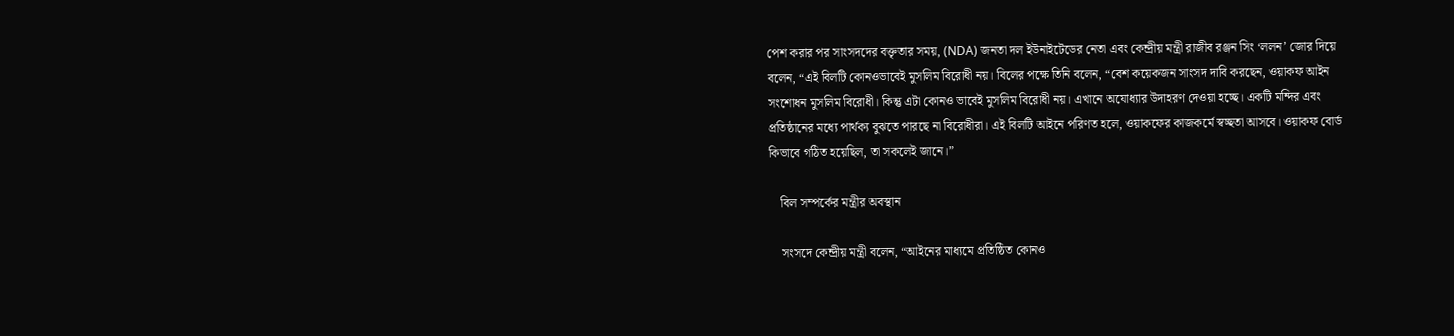পেশ করার পর সাংসদদের বক্তৃতার সময়, (NDA) জনতা দল ইউনাইটেডের নেতা এবং কেন্দ্রীয় মন্ত্রী রাজীব রঞ্জন সিং ‘ললন’ জোর দিয়ে বলেন, “এই বিলটি কোনওভাবেই মুসলিম বিরোধী নয়। বিলের পক্ষে তিনি বলেন, “বেশ কয়েকজন সাংসদ দাবি করছেন, ওয়াকফ আইন সংশোধন মুসলিম বিরোধী। কিন্তু এটা কোনও ভাবেই মুসলিম বিরোধী নয়। এখানে অযোধ্যার উদাহরণ দেওয়া হচ্ছে। একটি মন্দির এবং প্রতিষ্ঠানের মধ্যে পার্থক্য বুঝতে পারছে না বিরোধীরা। এই বিলটি আইনে পরিণত হলে, ওয়াকফের কাজকর্মে স্বচ্ছতা আসবে। ওয়াকফ বোর্ড কিভাবে গঠিত হয়েছিল, তা সকলেই জানে।”

    বিল সম্পর্কের মন্ত্রীর অবস্থান

    সংসদে কেন্দ্রীয় মন্ত্রী বলেন, “আইনের মাধ্যমে প্রতিষ্ঠিত কোনও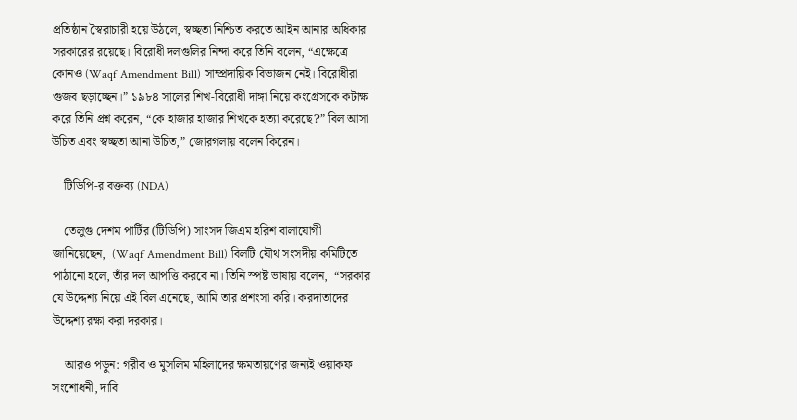প্রতিষ্ঠান স্বৈরাচারী হয়ে উঠলে, স্বচ্ছতা নিশ্চিত করতে আইন আনার অধিকার সরকারের রয়েছে। বিরোধী দলগুলির নিন্দা করে তিনি বলেন, “এক্ষেত্রে কোনও (Waqf Amendment Bill) সাম্প্রদায়িক বিভাজন নেই। বিরোধীরা গুজব ছড়াচ্ছেন।” ১৯৮৪ সালের শিখ-বিরোধী দাঙ্গা নিয়ে কংগ্রেসকে কটাক্ষ করে তিনি প্রশ্ন করেন, “কে হাজার হাজার শিখকে হত্যা করেছে?” বিল আসা উচিত এবং স্বচ্ছতা আনা উচিত,” জোরগলায় বলেন কিরেন।

    টিডিপি-র বক্তব্য (NDA)

    তেলুগু দেশম পার্টির (টিডিপি) সাংসদ জিএম হরিশ বালাযোগী জানিয়েছেন,  (Waqf Amendment Bill) বিলটি যৌথ সংসদীয় কমিটিতে পাঠানো হলে, তাঁর দল আপত্তি করবে না। তিনি স্পষ্ট ভাষায় বলেন,  “সরকার যে উদ্দেশ্য নিয়ে এই বিল এনেছে, আমি তার প্রশংসা করি। করদাতাদের উদ্দেশ্য রক্ষা করা দরকার।

    আরও পড়ুন: গরীব ও মুসলিম মহিলাদের ক্ষমতায়ণের জন্যই ওয়াকফ সংশোধনী, দাবি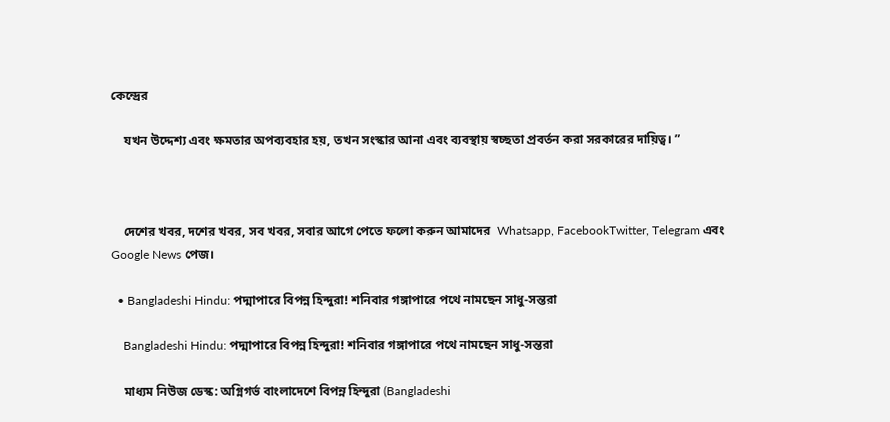কেন্দ্রের

    যখন উদ্দেশ্য এবং ক্ষমতার অপব্যবহার হয়, তখন সংস্কার আনা এবং ব্যবস্থায় স্বচ্ছতা প্রবর্তন করা সরকারের দায়িত্ব। ”



    দেশের খবর, দশের খবর, সব খবর, সবার আগে পেতে ফলো করুন আমাদের  Whatsapp, FacebookTwitter, Telegram এবং Google News পেজ।

  • Bangladeshi Hindu: পদ্মাপারে বিপন্ন হিন্দুরা! শনিবার গঙ্গাপারে পথে নামছেন সাধু-সন্তরা

    Bangladeshi Hindu: পদ্মাপারে বিপন্ন হিন্দুরা! শনিবার গঙ্গাপারে পথে নামছেন সাধু-সন্তরা

    মাধ্যম নিউজ ডেস্ক: অগ্নিগর্ভ বাংলাদেশে বিপন্ন হিন্দুরা (Bangladeshi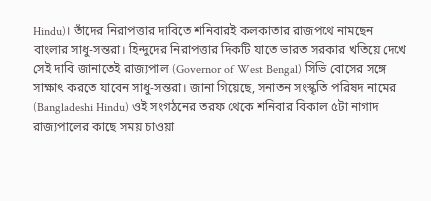Hindu)। তাঁদের নিরাপত্তার দাবিতে শনিবারই কলকাতার রাজপথে নামছেন বাংলার সাধু-সন্তরা। হিন্দুদের নিরাপত্তার দিকটি যাতে ভারত সরকার খতিয়ে দেখে সেই দাবি জানাতেই রাজ্যপাল (Governor of West Bengal) সিভি বোসের সঙ্গে সাক্ষাৎ করতে যাবেন সাধু-সন্তরা। জানা গিয়েছে, সনাতন সংস্কৃতি পরিষদ নামের (Bangladeshi Hindu) ওই সংগঠনের তরফ থেকে শনিবার বিকাল ৫টা নাগাদ রাজ্যপালের কাছে সময় চাওয়া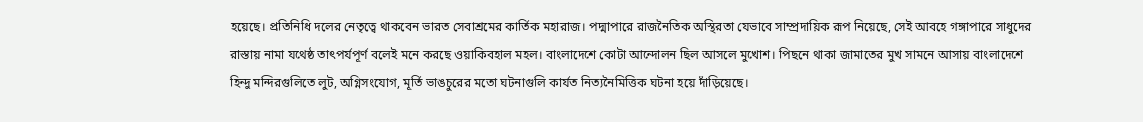হয়েছে। প্রতিনিধি দলের নেতৃত্বে থাকবেন ভারত সেবাশ্রমের কার্তিক মহারাজ। পদ্মাপারে রাজনৈতিক অস্থিরতা যেভাবে সাম্প্রদায়িক রূপ নিয়েছে, সেই আবহে গঙ্গাপারে সাধুদের রাস্তায় নামা যথেষ্ঠ তাৎপর্যপূর্ণ বলেই মনে করছে ওয়াকিবহাল মহল। বাংলাদেশে কোটা আন্দোলন ছিল আসলে মুখোশ। পিছনে থাকা জামাতের মুখ সামনে আসায় বাংলাদেশে হিন্দু মন্দিরগুলিতে লুট, অগ্নিসংযোগ, মূর্তি ভাঙচুরের মতো ঘটনাগুলি কার্যত নিত্যনৈমিত্তিক ঘটনা হয়ে দাঁড়িয়েছে।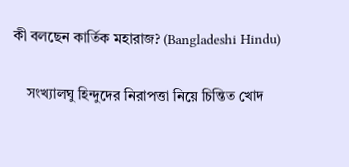কী বলছেন কার্তিক মহারাজ? (Bangladeshi Hindu)

    সংখ্যালঘু হিন্দুদের নিরাপত্তা নিয়ে চিন্তিত খোদ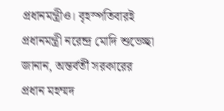প্রধানমন্ত্রীও। বৃহস্পতিবারই প্রধানমন্ত্রী নরেন্দ্র মোদি শুভেচ্ছা জানান, অন্তর্বর্তী সরকারের প্রধান মহম্মদ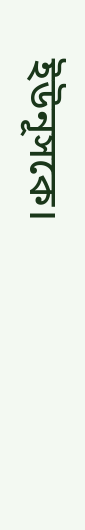ইউনূসকে।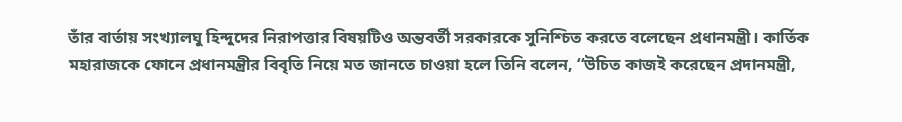তাঁর বার্তায় সংখ্যালঘু হিন্দুদের নিরাপত্তার বিষয়টিও অন্তবর্তী সরকারকে সুনিশ্চিত করতে বলেছেন প্রধানমন্ত্রী। কার্তিক মহারাজকে ফোনে প্রধানমন্ত্রীর বিবৃতি নিয়ে মত জানতে চাওয়া হলে তিনি বলেন, ‘‘উচিত কাজই করেছেন প্রদানমন্ত্রী,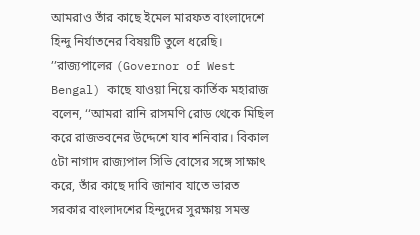আমরাও তাঁর কাছে ইমেল মারফত বাংলাদেশে হিন্দু নির্যাতনের বিষয়টি তুলে ধরেছি। ’’রাজ্যপালের (Governor of West Bengal) কাছে যাওয়া নিয়ে কার্তিক মহারাজ বলেন, ‘‘আমরা রানি রাসমণি রোড থেকে মিছিল করে রাজভবনের উদ্দেশে যাব শনিবার। বিকাল ৫টা নাগাদ রাজ্যপাল সিভি বোসের সঙ্গে সাক্ষাৎ করে, তাঁর কাছে দাবি জানাব যাতে ভারত সরকার বাংলাদশের হিন্দুদের সুরক্ষায় সমস্ত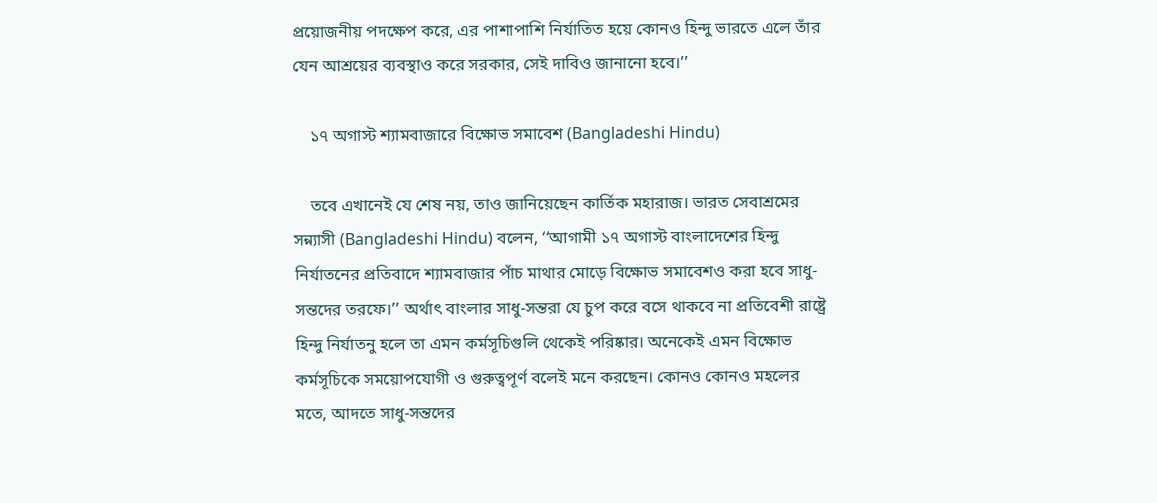প্রয়োজনীয় পদক্ষেপ করে, এর পাশাপাশি নির্যাতিত হয়ে কোনও হিন্দু ভারতে এলে তাঁর যেন আশ্রয়ের ব্যবস্থাও করে সরকার, সেই দাবিও জানানো হবে।’’

    ১৭ অগাস্ট শ্যামবাজারে বিক্ষোভ সমাবেশ (Bangladeshi Hindu)

    তবে এখানেই যে শেষ নয়, তাও জানিয়েছেন কার্তিক মহারাজ। ভারত সেবাশ্রমের সন্ন্যাসী (Bangladeshi Hindu) বলেন, ‘‘আগামী ১৭ অগাস্ট বাংলাদেশের হিন্দু নির্যাতনের প্রতিবাদে শ্যামবাজার পাঁচ মাথার মোড়ে বিক্ষোভ সমাবেশও করা হবে সাধু-সন্তদের তরফে।’’ অর্থাৎ বাংলার সাধু-সন্তরা যে চুপ করে বসে থাকবে না প্রতিবেশী রাষ্ট্রে হিন্দু নির্যাতনু হলে তা এমন কর্মসূচিগুলি থেকেই পরিষ্কার। অনেকেই এমন বিক্ষোভ কর্মসূচিকে সময়োপযোগী ও গুরুত্বপূর্ণ বলেই মনে করছেন। কোনও কোনও মহলের মতে, আদতে সাধু-সন্তদের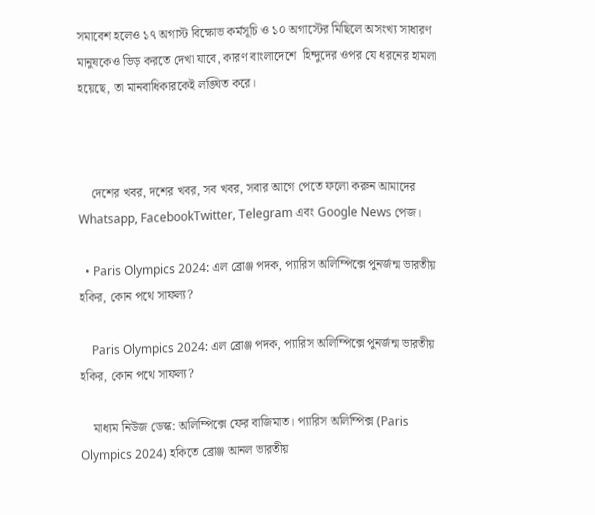সমাবেশ হলেও ১৭ অগাস্ট বিক্ষোভ কর্মসূচি ও ১০ অগাস্টের মিছিলে অসংখ্য সাধারণ মানুষকেও ভিড় করতে দেখা যাবে, কারণ বাংলাদেশে  হিন্দুদের ওপর যে ধরনের হামলা হয়েছে, তা মানবাধিকারকেই লঙ্ঘিত করে।



    দেশের খবর, দশের খবর, সব খবর, সবার আগে পেতে ফলো করুন আমাদের  Whatsapp, FacebookTwitter, Telegram এবং Google News পেজ।

  • Paris Olympics 2024: এল ব্রোঞ্জ পদক, প্যারিস অলিম্পিক্সে পুনর্জন্ম ভারতীয় হকির, কোন পথে সাফল্য?

    Paris Olympics 2024: এল ব্রোঞ্জ পদক, প্যারিস অলিম্পিক্সে পুনর্জন্ম ভারতীয় হকির, কোন পথে সাফল্য?

    মাধ্যম নিউজ ডেস্ক: অলিম্পিক্সে ফের বাজিমাত। প্যারিস অলিম্পিক্স (Paris Olympics 2024) হকিতে ব্রোঞ্জ আনল ভারতীয়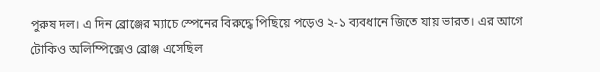পুরুষ দল। এ দিন ব্রোঞ্জের ম্যাচে স্পেনের বিরুদ্ধে পিছিয়ে পড়েও ২-১ ব্যবধানে জিতে যায় ভারত। এর আগে টোকিও অলিম্পিক্সেও ব্রোঞ্জ এসেছিল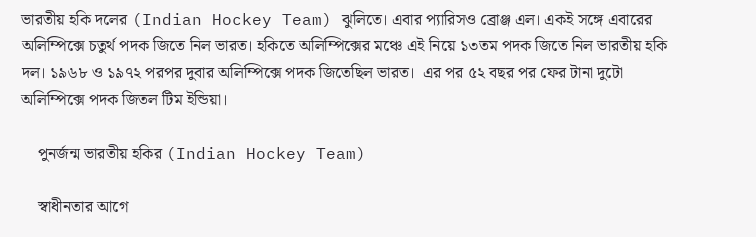ভারতীয় হকি দলের (Indian Hockey Team) ঝুলিতে। এবার প্যারিসও ব্রোঞ্জ এল। একই সঙ্গে এবারের অলিম্পিক্সে চতুর্থ পদক জিতে নিল ভারত। হকিতে অলিম্পিক্সের মঞ্চে এই নিয়ে ১৩তম পদক জিতে নিল ভারতীয় হকি দল। ১৯৬৮ ও ১৯৭২ পরপর দুবার অলিম্পিক্সে পদক জিতেছিল ভারত।  এর পর ৫২ বছর পর ফের টানা দুটো অলিম্পিক্সে পদক জিতল টিম ইন্ডিয়া।

    পুনর্জন্ম ভারতীয় হকির (Indian Hockey Team)

    স্বাধীনতার আগে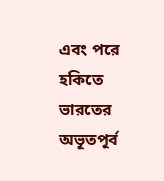এবং পরে হকিতে ভারতের অভূতপূর্ব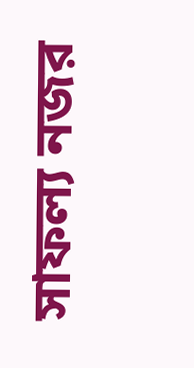সাফল্য নজর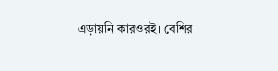এড়ায়নি কারওরই। বেশির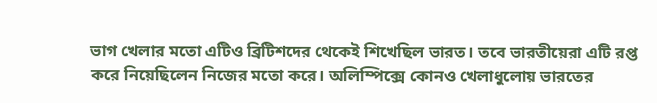ভাগ খেলার মতো এটিও ব্রিটিশদের থেকেই শিখেছিল ভারত। তবে ভারতীয়েরা এটি রপ্ত করে নিয়েছিলেন নিজের মতো করে। অলিম্পিক্সে কোনও খেলাধুলোয় ভারতের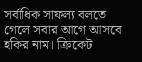সর্বাধিক সাফল্য বলতে গেলে সবার আগে আসবে হকির নাম। ক্রিকেট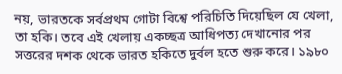নয়, ভারতকে সর্বপ্রথম গোটা বিশ্বে পরিচিতি দিয়েছিল যে খেলা, তা হকি। তবে এই খেলায় একচ্ছত্র আধিপত্য দেখানোর পর সত্তরের দশক থেকে ভারত হকিতে দুর্বল হতে শুরু করে। ১৯৮০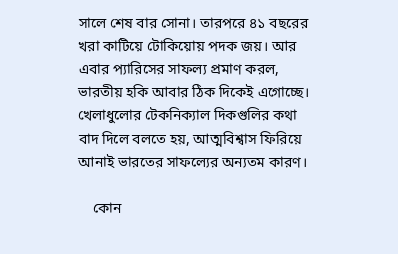সালে শেষ বার সোনা। তারপরে ৪১ বছরের খরা কাটিয়ে টোকিয়োয় পদক জয়। আর এবার প্যারিসের সাফল্য প্রমাণ করল, ভারতীয় হকি আবার ঠিক দিকেই এগোচ্ছে। খেলাধুলোর টেকনিক্যাল দিকগুলির কথা বাদ দিলে বলতে হয়, আত্মবিশ্বাস ফিরিয়ে আনাই ভারতের সাফল্যের অন্যতম কারণ।

    কোন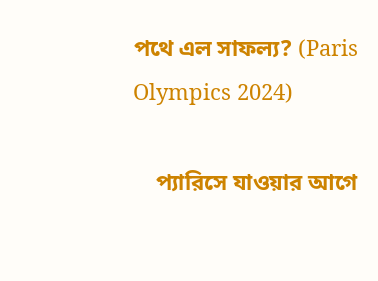পথে এল সাফল্য? (Paris Olympics 2024)

    প্যারিসে যাওয়ার আগে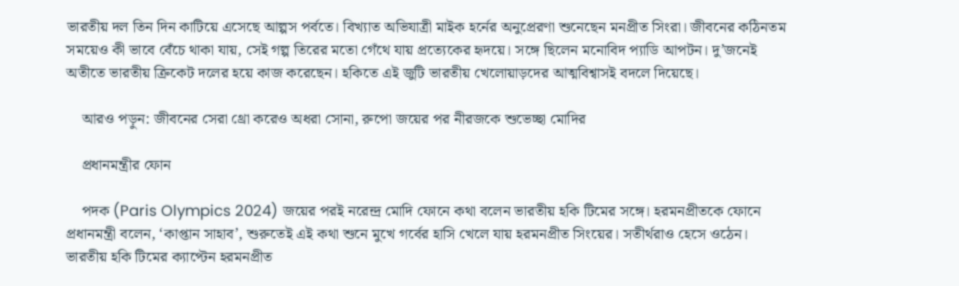ভারতীয় দল তিন দিন কাটিয়ে এসেছে আল্পস পর্বতে। বিখ্যাত অভিযাত্রী মাইক হর্নের অনুপ্রেরণা শুনেছেন মনপ্রীত সিংরা। জীবনের কঠিনতম সময়েও কী ভাবে বেঁচে থাকা যায়, সেই গল্প তিরের মতো গেঁথে যায় প্রত্যেকের হৃদয়ে। সঙ্গে ছিলেন মনোবিদ প্যাডি আপটন। দু’জনেই অতীতে ভারতীয় ক্রিকেট দলের হয়ে কাজ করেছেন। হকিতে এই জুটি ভারতীয় খেলোয়াড়দের আত্মবিশ্বাসই বদলে দিয়েছে।

    আরও পড়ুন: জীবনের সেরা থ্রো করেও অধরা সোনা, রুপো জয়ের পর নীরজকে শুভেচ্ছা মোদির

    প্রধানমন্ত্রীর ফোন

    পদক (Paris Olympics 2024) জয়ের পরই নরেন্দ্র মোদি ফোনে কথা বলেন ভারতীয় হকি টিমের সঙ্গে। হরমনপ্রীতকে ফোনে প্রধানমন্ত্রী বলেন, ‘কাপ্তান সাহাব’, শুরুতেই এই কথা শুনে মুখে গর্বের হাসি খেলে যায় হরমনপ্রীত সিংয়ের। সতীর্থরাও হেসে ওঠেন। ভারতীয় হকি টিমের ক্যাপ্টেন হরমনপ্রীত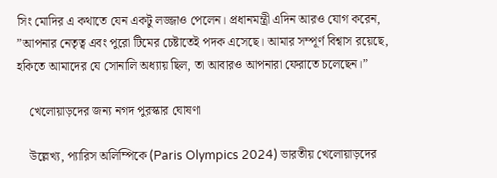সিং মোদির এ কথাতে যেন একটু লজ্জাও পেলেন। প্রধানমন্ত্রী এদিন আরও যোগ করেন, ”আপনার নেতৃত্ব এবং পুরো টিমের চেষ্টাতেই পদক এসেছে। আমার সম্পূর্ণ বিশ্বাস রয়েছে, হকিতে আমাদের যে সোনালি অধ্যায় ছিল, তা আবারও আপনারা ফেরাতে চলেছেন।”

    খেলোয়াড়দের জন্য নগদ পুরস্কার ঘোষণা

    উল্লেখ্য, প্যারিস অলিম্পিকে (Paris Olympics 2024) ভারতীয় খেলোয়াড়দের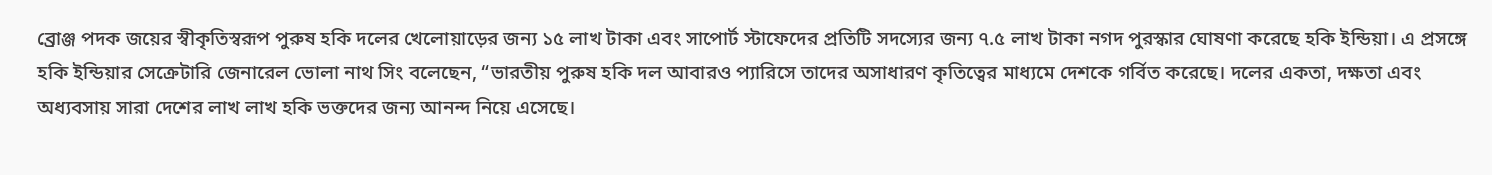ব্রোঞ্জ পদক জয়ের স্বীকৃতিস্বরূপ পুরুষ হকি দলের খেলোয়াড়ের জন্য ১৫ লাখ টাকা এবং সাপোর্ট স্টাফেদের প্রতিটি সদস্যের জন্য ৭.৫ লাখ টাকা নগদ পুরস্কার ঘোষণা করেছে হকি ইন্ডিয়া। এ প্রসঙ্গে হকি ইন্ডিয়ার সেক্রেটারি জেনারেল ভোলা নাথ সিং বলেছেন, “ভারতীয় পুরুষ হকি দল আবারও প্যারিসে তাদের অসাধারণ কৃতিত্বের মাধ্যমে দেশকে গর্বিত করেছে। দলের একতা, দক্ষতা এবং অধ্যবসায় সারা দেশের লাখ লাখ হকি ভক্তদের জন্য আনন্দ নিয়ে এসেছে।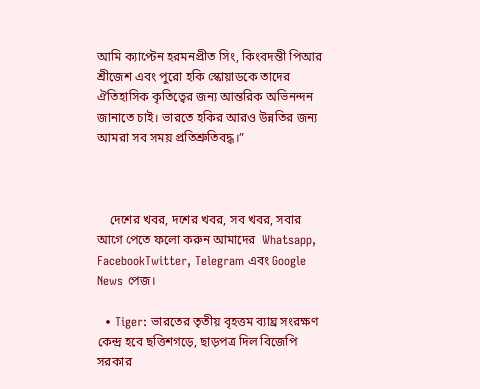আমি ক্যাপ্টেন হরমনপ্রীত সিং, কিংবদন্তী পিআর শ্রীজেশ এবং পুরো হকি স্কোয়াডকে তাদের ঐতিহাসিক কৃতিত্বের জন্য আন্তরিক অভিনন্দন জানাতে চাই। ভারতে হকির আরও উন্নতির জন্য আমরা সব সময় প্রতিশ্রুতিবদ্ধ।”



    দেশের খবর, দশের খবর, সব খবর, সবার আগে পেতে ফলো করুন আমাদের  Whatsapp, FacebookTwitter, Telegram এবং Google News পেজ।

  • Tiger: ভারতের তৃতীয় বৃহত্তম ব্যাঘ্র সংরক্ষণ কেন্দ্র হবে ছত্তিশগড়ে, ছাড়পত্র দিল বিজেপি সরকার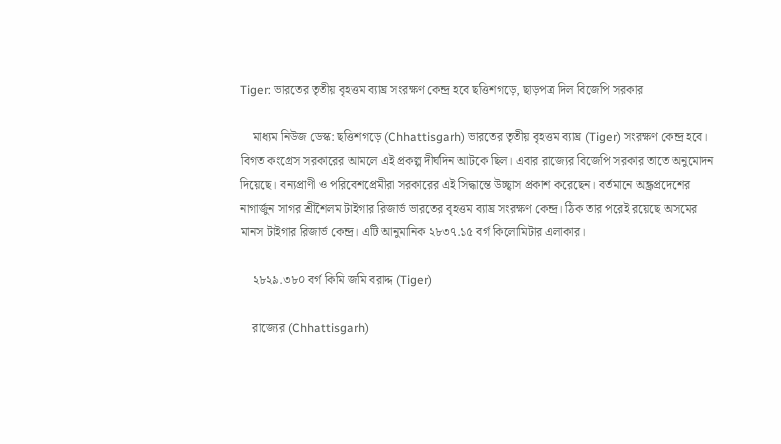Tiger: ভারতের তৃতীয় বৃহত্তম ব্যাঘ্র সংরক্ষণ কেন্দ্র হবে ছত্তিশগড়ে, ছাড়পত্র দিল বিজেপি সরকার

    মাধ্যম নিউজ ডেস্ক: ছত্তিশগড়ে (Chhattisgarh) ভারতের তৃতীয় বৃহত্তম ব্যাঘ্র (Tiger) সংরক্ষণ কেন্দ্র হবে। বিগত কংগ্রেস সরকারের আমলে এই প্রকল্প দীর্ঘদিন আটকে ছিল। এবার রাজ্যের বিজেপি সরকার তাতে অনুমোদন দিয়েছে। বন্যপ্রাণী ও পরিবেশপ্রেমীরা সরকারের এই সিদ্ধান্তে উচ্ছ্বাস প্রকাশ করেছেন। বর্তমানে অন্ধ্রপ্রদেশের নাগার্জুন সাগর শ্রীশৈলম টাইগার রিজার্ভ ভারতের বৃহত্তম ব্যাঘ্র সংরক্ষণ কেন্দ্র। ঠিক তার পরেই রয়েছে অসমের মানস টাইগার রিজার্ভ কেন্দ্র। এটি আনুমানিক ২৮৩৭.১৫ বর্গ কিলোমিটার এলাকার।

    ২৮২৯.৩৮০ বর্গ কিমি জমি বরাদ্দ (Tiger)

    রাজ্যের (Chhattisgarh)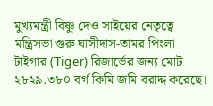মুখ্যমন্ত্রী বিষ্ণু দেও সাইয়ের নেতৃত্বে মন্ত্রিসভা গুরু ঘাসীদাস-তামর পিংলা টাইগার (Tiger) রিজার্ভের জন্য মোট ২৮২৯.৩৮০ বর্গ কিমি জমি বরাদ্দ করেছে।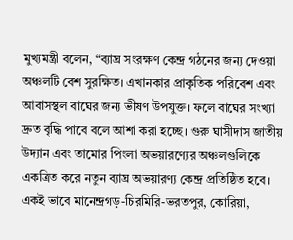মুখ্যমন্ত্রী বলেন, “ব্যাঘ্র সংরক্ষণ কেন্দ্র গঠনের জন্য দেওয়া অঞ্চলটি বেশ সুরক্ষিত। এখানকার প্রাকৃতিক পরিবেশ এবং আবাসস্থল বাঘের জন্য ভীষণ উপযুক্ত। ফলে বাঘের সংখ্যা দ্রুত বৃদ্ধি পাবে বলে আশা করা হচ্ছে। গুরু ঘাসীদাস জাতীয় উদ্যান এবং তামোর পিংলা অভয়ারণ্যের অঞ্চলগুলিকে একত্রিত করে নতুন ব্যাঘ্র অভয়ারণ্য কেন্দ্র প্রতিষ্ঠিত হবে। একই ভাবে মানেন্দ্রগড়-চিরমিরি-ভরতপুর, কোরিয়া,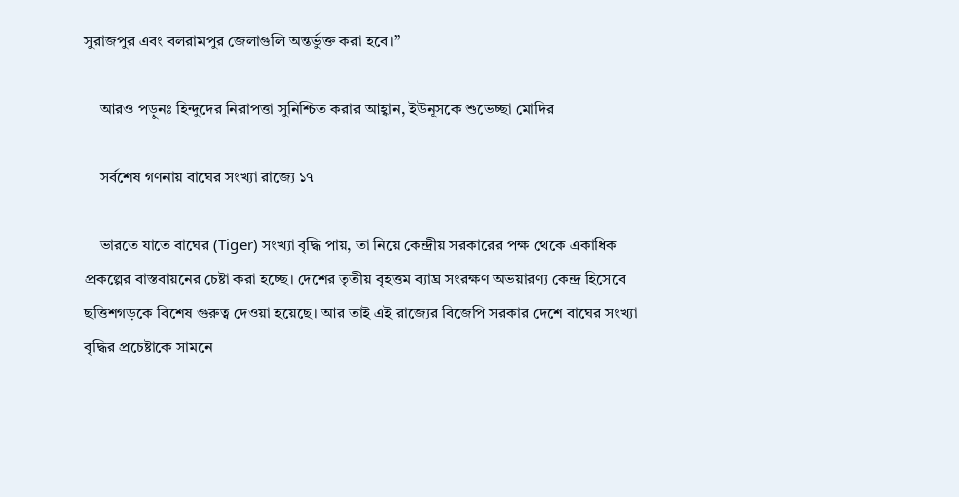সুরাজপুর এবং বলরামপুর জেলাগুলি অন্তর্ভুক্ত করা হবে।”

    আরও পড়ুনঃ হিন্দুদের নিরাপত্তা সুনিশ্চিত করার আহ্বান, ইউনূসকে শুভেচ্ছা মোদির

    সর্বশেষ গণনায় বাঘের সংখ্যা রাজ্যে ১৭

    ভারতে যাতে বাঘের (Tiger) সংখ্যা বৃদ্ধি পায়, তা নিয়ে কেন্দ্রীয় সরকারের পক্ষ থেকে একাধিক প্রকল্পের বাস্তবায়নের চেষ্টা করা হচ্ছে। দেশের তৃতীয় বৃহত্তম ব্যাঘ্র সংরক্ষণ অভয়ারণ্য কেন্দ্র হিসেবে ছত্তিশগড়কে বিশেষ গুরুত্ব দেওয়া হয়েছে। আর তাই এই রাজ্যের বিজেপি সরকার দেশে বাঘের সংখ্যা বৃদ্ধির প্রচেষ্টাকে সামনে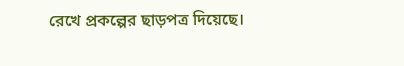রেখে প্রকল্পের ছাড়পত্র দিয়েছে।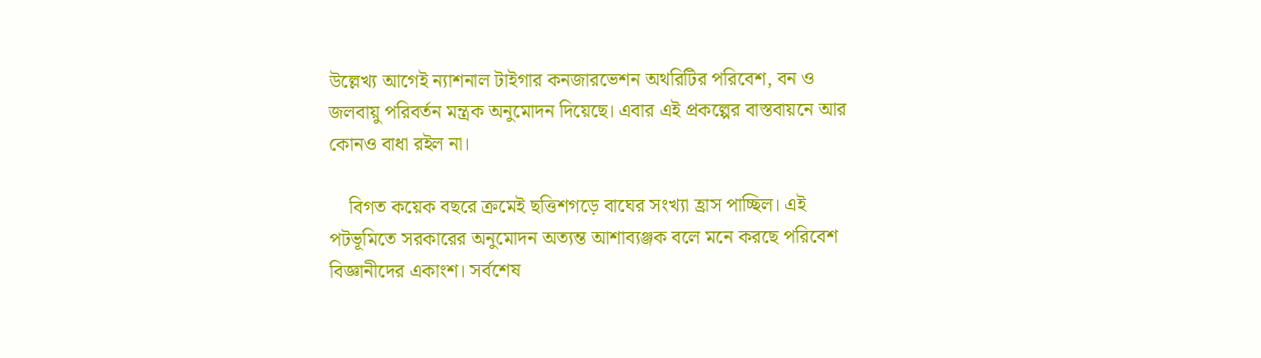উল্লেখ্য আগেই ন্যাশনাল টাইগার কনজারভেশন অথরিটির পরিবেশ, বন ও জলবায়ু পরিবর্তন মন্ত্রক অনুমোদন দিয়েছে। এবার এই প্রকল্পের বাস্তবায়নে আর কোনও বাধা রইল না।

    বিগত কয়েক বছরে ক্রমেই ছত্তিশগড়ে বাঘের সংখ্যা হ্রাস পাচ্ছিল। এই পটভূমিতে সরকারের অনুমোদন অত্যন্ত আশাব্যঞ্জক বলে মনে করছে পরিবেশ বিজ্ঞানীদের একাংশ। সর্বশেষ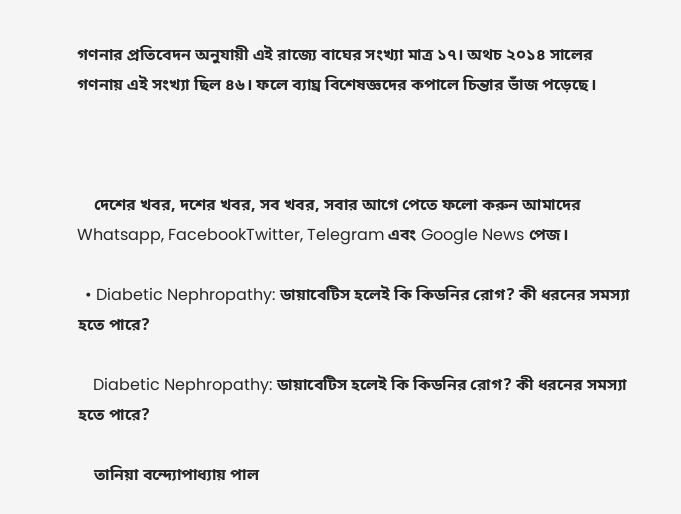গণনার প্রতিবেদন অনুযায়ী এই রাজ্যে বাঘের সংখ্যা মাত্র ১৭। অথচ ২০১৪ সালের গণনায় এই সংখ্যা ছিল ৪৬। ফলে ব্যাঘ্র বিশেষজ্ঞদের কপালে চিন্তার ভাঁজ পড়েছে।



    দেশের খবর, দশের খবর, সব খবর, সবার আগে পেতে ফলো করুন আমাদের  Whatsapp, FacebookTwitter, Telegram এবং Google News পেজ।

  • Diabetic Nephropathy: ডায়াবেটিস হলেই কি কিডনির রোগ? কী ধরনের সমস্যা হতে পারে?

    Diabetic Nephropathy: ডায়াবেটিস হলেই কি কিডনির রোগ? কী ধরনের সমস্যা হতে পারে?

    তানিয়া বন্দ্যোপাধ্যায় পাল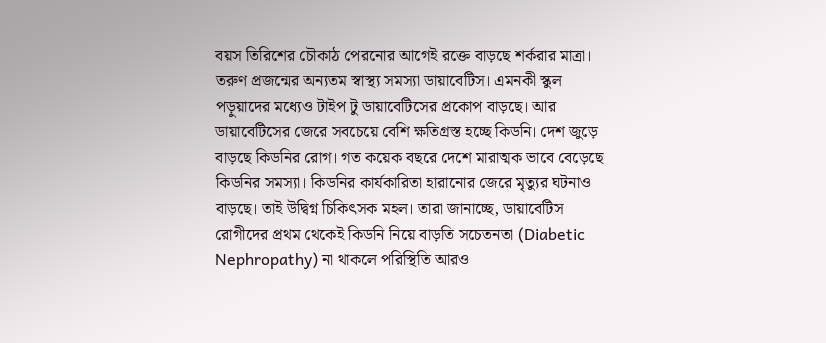বয়স তিরিশের চৌকাঠ পেরনোর আগেই রক্তে বাড়ছে শর্করার মাত্রা। তরুণ প্রজন্মের অন্যতম স্বাস্থ্য সমস্যা ডায়াবেটিস। এমনকী স্কুল পড়ুয়াদের মধ্যেও টাইপ টু ডায়াবেটিসের প্রকোপ বাড়ছে। আর ডায়াবেটিসের জেরে সবচেয়ে বেশি ক্ষতিগ্রস্ত হচ্ছে কিডনি। দেশ জুড়ে বাড়ছে কিডনির রোগ। গত কয়েক বছরে দেশে মারাত্মক ভাবে বেড়েছে‌ কিডনির সমস্যা। কিডনির কার্যকারিতা হারানোর জেরে মৃত্যুর ঘটনাও বাড়ছে। তাই উদ্বিগ্ন চিকিৎসক মহল। তারা জানাচ্ছে, ডায়াবেটিস রোগীদের প্রথম থেকেই কিডনি নিয়ে বাড়তি সচেতনতা (Diabetic Nephropathy) না থাকলে পরিস্থিতি আরও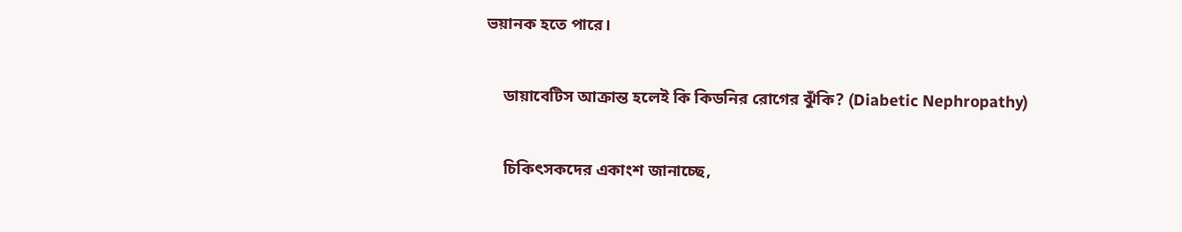ভয়ানক হতে পারে।

    ডায়াবেটিস আক্রান্ত হলেই কি কিডনির রোগের ঝুঁকি? (Diabetic Nephropathy)

    চিকিৎসকদের একাংশ জানাচ্ছে,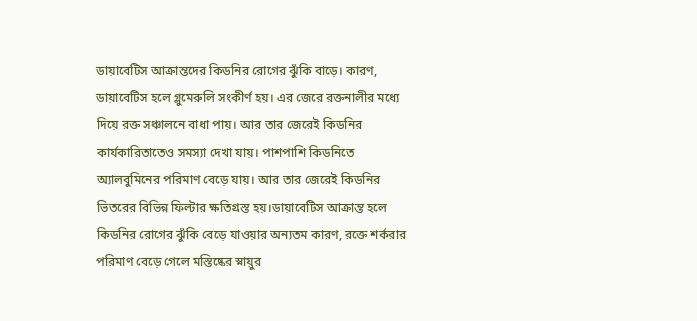ডায়াবেটিস আক্রান্তদের কিডনির রোগের ঝুঁকি বাড়ে। কারণ, ডায়াবেটিস হলে গ্লুমেরুলি সংকীর্ণ হয়। এর জেরে রক্তনালীর মধ্যে দিয়ে রক্ত সঞ্চালনে বাধা পায়। আর তার জেরেই কিডনির কার্যকারিতাতেও সমস্যা দেখা যায়। পাশপাশি কিডনিতে অ্যালবুমিনের পরিমাণ বেড়ে যায়। আর তার জেরেই কিডনির ভিতরের বিভিন্ন ফিল্টার ক্ষতিগ্রস্ত হয়।ডায়াবেটিস আক্রান্ত হলে কিডনির রোগের ঝুঁকি বেড়ে যাওয়ার অন্যতম কারণ, রক্তে শর্করার পরিমাণ বেড়ে গেলে মস্তিষ্কের স্নায়ুর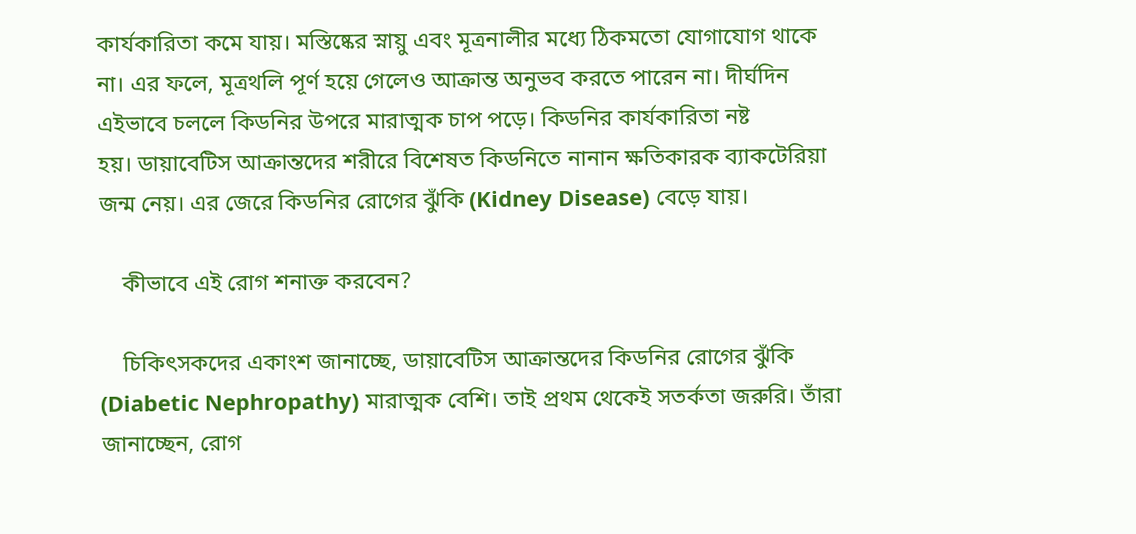কার্যকারিতা কমে যায়। মস্তিষ্কের স্নায়ু এবং মূত্রনালীর মধ্যে ঠিকমতো যোগাযোগ থাকে না। এর ফলে, মূত্রথলি পূর্ণ হয়ে গেলেও আক্রান্ত অনুভব করতে পারেন না। দীর্ঘদিন এইভাবে চললে কিডনির উপরে মারাত্মক চাপ পড়ে। কিডনির কার্যকারিতা নষ্ট হয়। ‌ডায়াবেটিস আক্রান্তদের শরীরে বিশেষত কিডনিতে নানান ক্ষতিকারক ব্যাকটেরিয়া জন্ম নেয়। এর জেরে কিডনির রোগের ঝুঁকি (Kidney Disease) বেড়ে যায়।

    কীভাবে এই রোগ শনাক্ত করবেন?

    চিকিৎসকদের একাংশ জানাচ্ছে, ডায়াবেটিস আক্রান্তদের কিডনির রোগের ঝুঁকি (Diabetic Nephropathy) মারাত্মক বেশি। তাই প্রথম থেকেই সতর্কতা জরুরি। তাঁরা জানাচ্ছেন, রোগ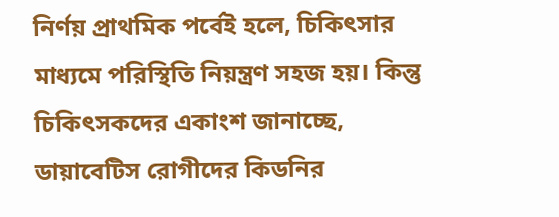নির্ণয় প্রাথমিক পর্বেই হলে, চিকিৎসার মাধ্যমে পরিস্থিতি নিয়ন্ত্রণ সহজ হয়। কিন্তু চিকিৎসকদের একাংশ জানাচ্ছে, ডায়াবেটিস রোগীদের কিডনির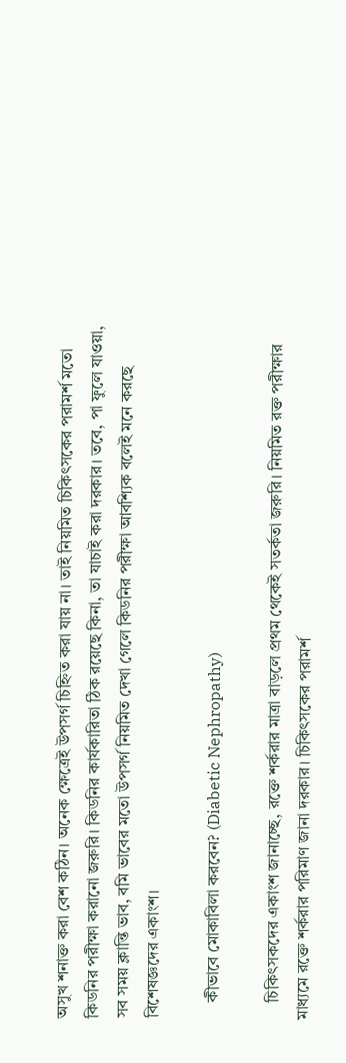অসুখ শনাক্ত করা বেশ কঠিন। অনেক ক্ষেত্রেই উপসর্গ চিহ্নিত করা যায় না। তাই নিয়মিত চিকিৎসকের পরামর্শ মতো কিডনির পরীক্ষা করানো জরুরি। কিডনির কার্যকারিতা ঠিক রয়েছে কিনা, তা যাচাই করা দরকার। তবে, পা ফুলে যাওয়া, সব সময় ক্লান্তি ভাব, বমি ভাবের মতো উপসর্গ নিয়মিত দেখা গেলে কিডনির পরীক্ষা আবশ্যিক বলেই মনে করছে বিশেষজ্ঞদের একাংশ।

    কীভাবে মোকাবিলা করবেন? (Diabetic Nephropathy)

    চিকিৎসকদের একাংশ জানাচ্ছে, রক্তে শর্করার মাত্রা বাড়লে প্রথম থেকেই সতর্কতা জরুরি। নিয়মিত রক্ত পরীক্ষার মাধ্যমে রক্তে শর্করার পরিমাণ জানা দরকার। চিকিৎসকের পরামর্শ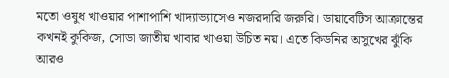মতো ওষুধ খাওয়ার পাশাপাশি খাদ্যাভ্যাসেও নজরদারি জরুরি। ডায়াবেটিস আক্রান্তের কখনই কুকিজ, সোডা জাতীয় খাবার খাওয়া উচিত নয়। এতে কিডনির অসুখের ঝুঁকি আরও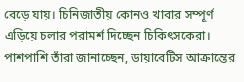বেড়ে যায়। চিনিজাতীয় কোনও খাবার সম্পূর্ণ এড়িয়ে চলার পরামর্শ দিচ্ছেন চিকিৎসকেরা। পাশপাশি তাঁরা জানাচ্ছেন, ডায়াবেটিস আক্রান্তের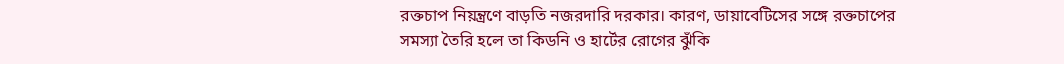রক্তচাপ নিয়ন্ত্রণে বাড়তি নজরদারি দরকার। কারণ, ডায়াবেটিসের সঙ্গে রক্তচাপের সমস্যা তৈরি হলে তা কিডনি ও হার্টের রোগের ঝুঁকি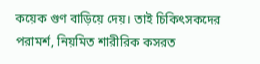কয়েক গুণ বাড়িয়ে দেয়। তাই চিকিৎসকদের পরামর্শ, নিয়মিত শারীরিক কসরত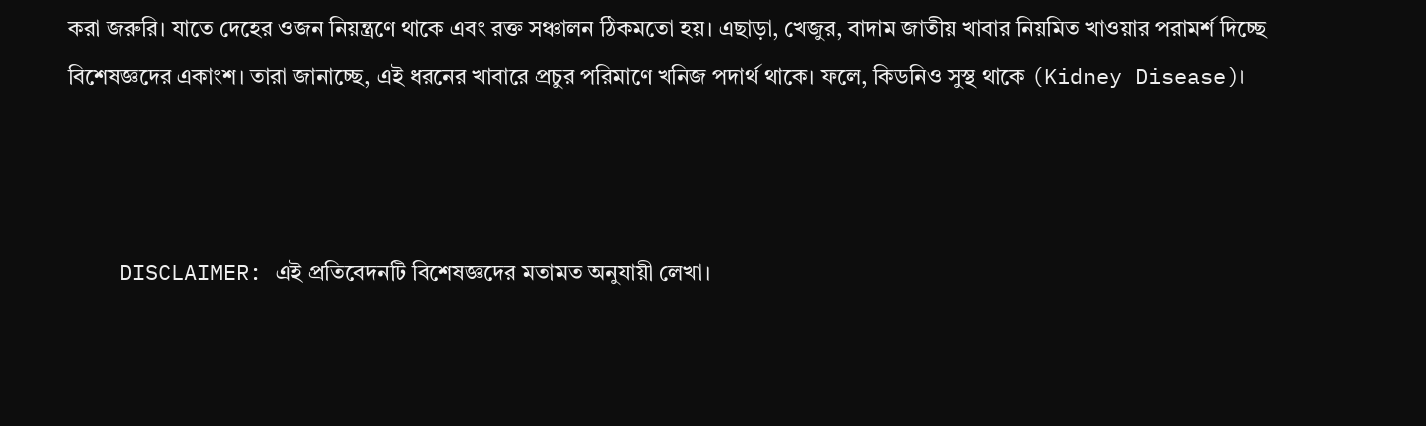করা জরুরি।‌ যাতে দেহের ওজন নিয়ন্ত্রণে থাকে এবং রক্ত সঞ্চালন ঠিকমতো হয়। এছাড়া, খেজুর, বাদাম জাতীয় খাবার নিয়মিত খাওয়ার পরামর্শ দিচ্ছে বিশেষজ্ঞদের একাংশ। তারা জানাচ্ছে, এই ধরনের খাবারে প্রচুর পরিমাণে খনিজ পদার্থ থাকে। ফলে, কিডনিও সুস্থ থাকে (Kidney Disease)।



    DISCLAIMER: এই প্রতিবেদনটি বিশেষজ্ঞদের মতামত অনুযায়ী লেখা।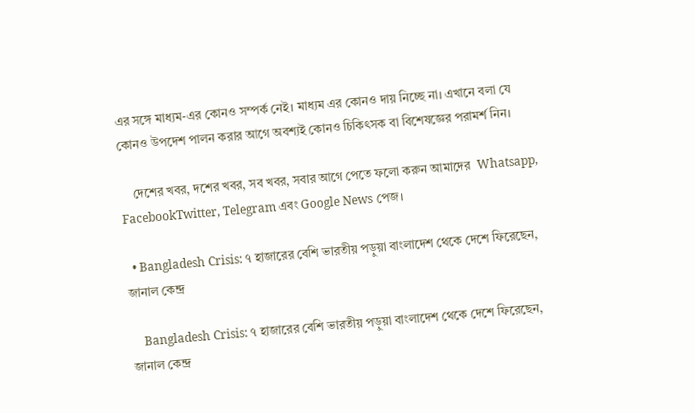এর সঙ্গে মাধ্যম-এর কোনও সম্পর্ক নেই। মাধ্যম এর কোনও দায় নিচ্ছে না। এখানে বলা যে কোনও উপদেশ পালন করার আগে অবশ্যই কোনও চিকিৎসক বা বিশেষজ্ঞের পরামর্শ নিন।

    দেশের খবর, দশের খবর, সব খবর, সবার আগে পেতে ফলো করুন আমাদের  Whatsapp, FacebookTwitter, Telegram এবং Google News পেজ।

  • Bangladesh Crisis: ৭ হাজারের বেশি ভারতীয় পড়ুয়া বাংলাদেশ থেকে দেশে ফিরেছেন, জানাল কেন্দ্র

    Bangladesh Crisis: ৭ হাজারের বেশি ভারতীয় পড়ুয়া বাংলাদেশ থেকে দেশে ফিরেছেন, জানাল কেন্দ্র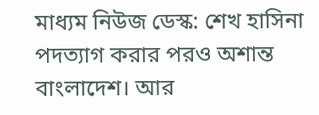মাধ্যম নিউজ ডেস্ক: শেখ হাসিনা পদত্যাগ করার পরও অশান্ত বাংলাদেশ। আর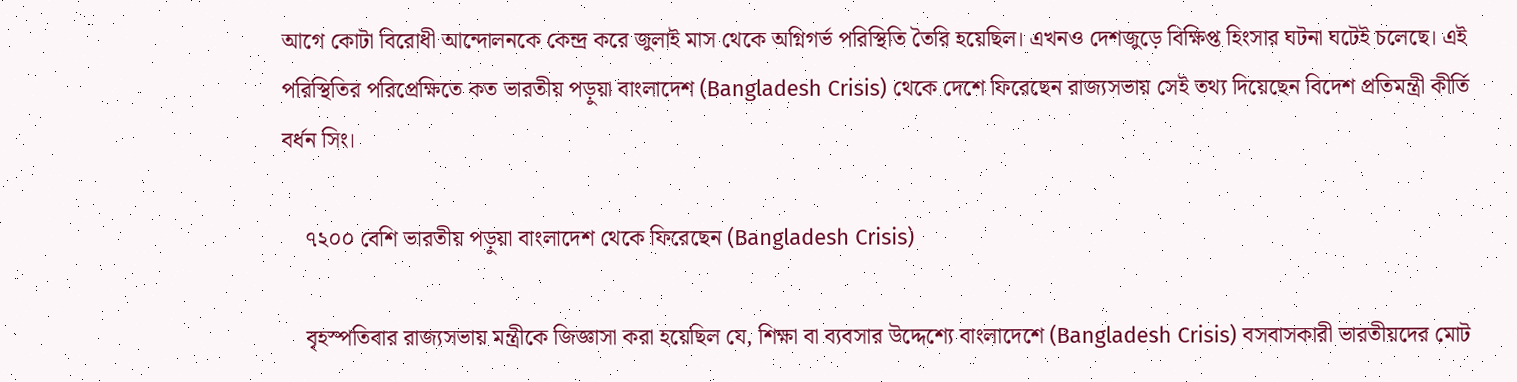আগে কোটা বিরোধী আন্দোলনকে কেন্দ্র করে জুলাই মাস থেকে অগ্নিগর্ভ পরিস্থিতি তৈরি হয়েছিল। এখনও দেশজুড়ে বিক্ষিপ্ত হিংসার ঘটনা ঘটেই চলেছে। এই পরিস্থিতির পরিপ্রেক্ষিতে কত ভারতীয় পড়ুয়া বাংলাদেশ (Bangladesh Crisis) থেকে দেশে ফিরেছেন রাজ্যসভায় সেই তথ্য দিয়েছেন বিদেশ প্রতিমন্ত্রী কীর্তি বর্ধন সিং।

    ৭২০০ বেশি ভারতীয় পড়ুয়া বাংলাদেশ থেকে ফিরেছেন (Bangladesh Crisis)

    বৃহস্পতিবার রাজ্যসভায় মন্ত্রীকে জিজ্ঞাসা করা হয়েছিল যে, শিক্ষা বা ব্যবসার উদ্দেশ্যে বাংলাদেশে (Bangladesh Crisis) বসবাসকারী ভারতীয়দের মোট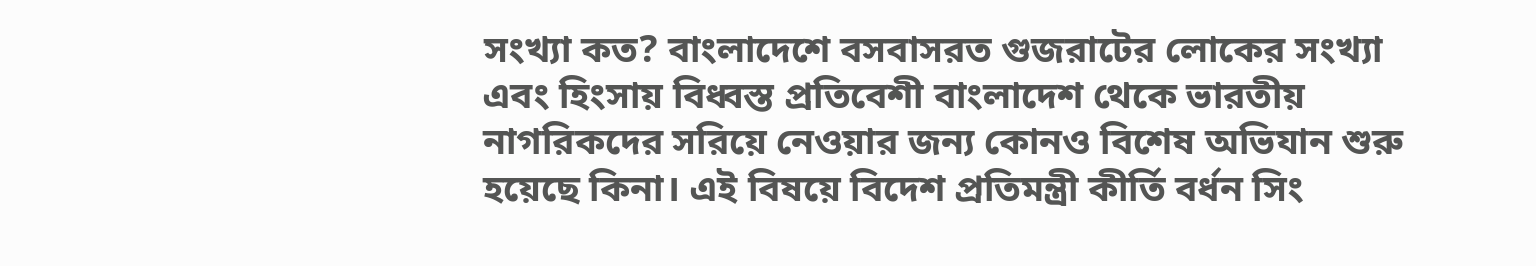সংখ্যা কত? বাংলাদেশে বসবাসরত গুজরাটের লোকের সংখ্যা এবং হিংসায় বিধ্বস্ত প্রতিবেশী বাংলাদেশ থেকে ভারতীয় নাগরিকদের সরিয়ে নেওয়ার জন্য কোনও বিশেষ অভিযান শুরু হয়েছে কিনা। এই বিষয়ে বিদেশ প্রতিমন্ত্রী কীর্তি বর্ধন সিং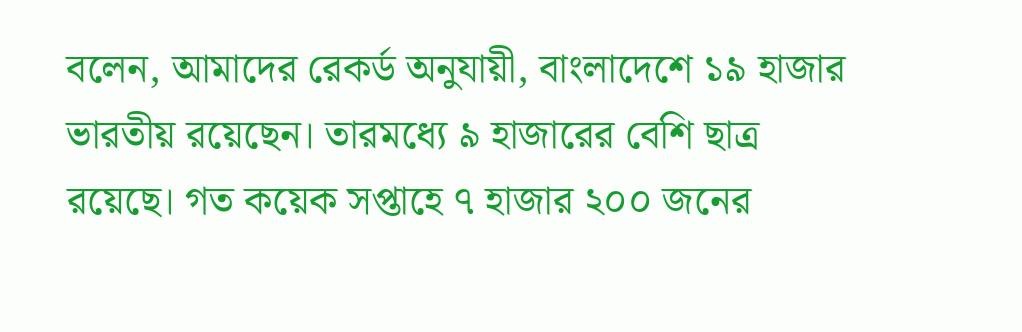বলেন, আমাদের রেকর্ড অনুযায়ী, বাংলাদেশে ১৯ হাজার ভারতীয় রয়েছেন। তারমধ্যে ৯ হাজারের বেশি ছাত্র রয়েছে। গত কয়েক সপ্তাহে ৭ হাজার ২০০ জনের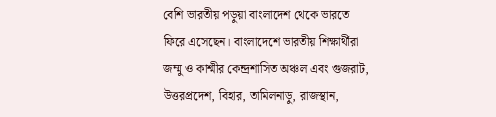বেশি ভারতীয় পড়ুয়া বাংলাদেশ থেকে ভারতে ফিরে এসেছেন। বাংলাদেশে ভারতীয় শিক্ষার্থীরা জম্মু ও কাশ্মীর কেন্দ্রশাসিত অঞ্চল এবং গুজরাট, উত্তরপ্রদেশ, বিহার, তামিলনাড়ু, রাজস্থান,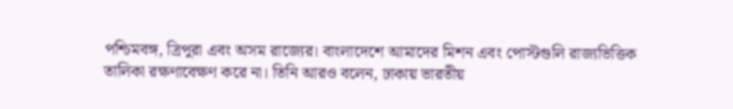পশ্চিমবঙ্গ, ত্রিপুরা এবং অসম রাজ্যের। বাংলাদেশে আমাদের মিশন এবং পোস্টগুলি রাজ্যভিত্তিক তালিকা রক্ষণাবেক্ষণ করে না। তিনি আরও বলেন, ঢাকায় ভারতীয়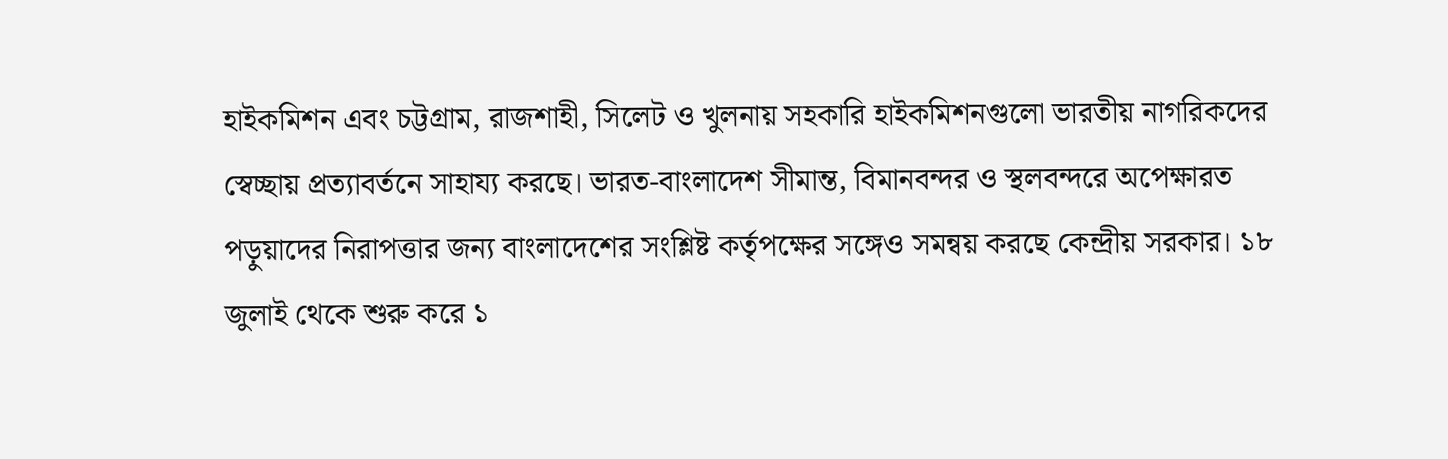হাইকমিশন এবং চট্টগ্রাম, রাজশাহী, সিলেট ও খুলনায় সহকারি হাইকমিশনগুলো ভারতীয় নাগরিকদের স্বেচ্ছায় প্রত্যাবর্তনে সাহায্য করছে। ভারত-বাংলাদেশ সীমান্ত, বিমানবন্দর ও স্থলবন্দরে অপেক্ষারত পড়ুয়াদের নিরাপত্তার জন্য বাংলাদেশের সংশ্লিষ্ট কর্তৃপক্ষের সঙ্গেও সমন্বয় করছে কেন্দ্রীয় সরকার। ১৮ জুলাই থেকে শুরু করে ১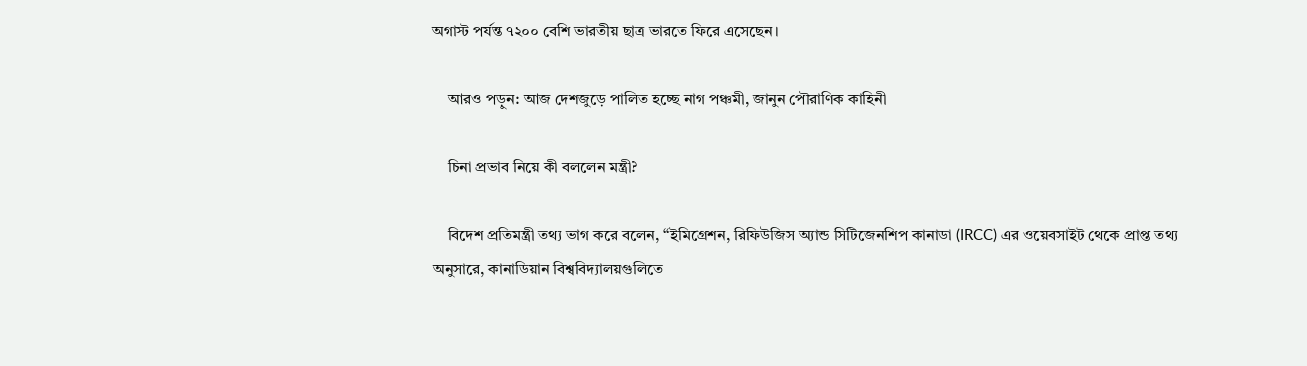অগাস্ট পর্যন্ত ৭২০০ বেশি ভারতীয় ছাত্র ভারতে ফিরে এসেছেন।

    আরও পড়ুন: আজ দেশজুড়ে পালিত হচ্ছে নাগ পঞ্চমী, জানুন পৌরাণিক কাহিনী

    চিনা প্রভাব নিয়ে কী বললেন মন্ত্রী?

    বিদেশ প্রতিমন্ত্রী তথ্য ভাগ করে বলেন, ‘‘ইমিগ্রেশন, রিফিউজিস অ্যান্ড সিটিজেনশিপ কানাডা (IRCC) এর ওয়েবসাইট থেকে প্রাপ্ত তথ্য অনুসারে, কানাডিয়ান বিশ্ববিদ্যালয়গুলিতে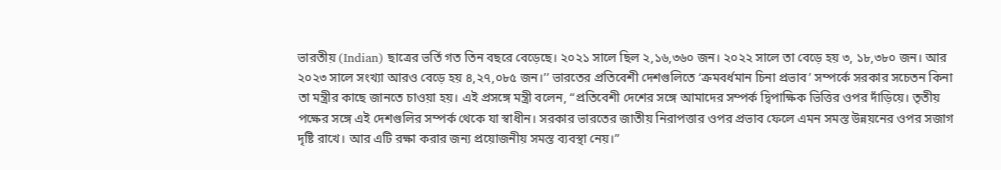ভারতীয় (Indian) ছাত্রের ভর্তি গত তিন বছরে বেড়েছে। ২০২১ সালে ছিল ২,১৬,৩৬০ জন। ২০২২ সালে তা বেড়ে হয় ৩, ১৮,৩৮০ জন। আর ২০২৩ সালে সংখ্যা আরও বেড়ে হয় ৪,২৭,০৮৫ জন।’’ ভারতের প্রতিবেশী দেশগুলিতে ‘ক্রমবর্ধমান চিনা প্রভাব’ সম্পর্কে সরকার সচেতন কিনা তা মন্ত্রীর কাছে জানতে চাওয়া হয়। এই প্রসঙ্গে মন্ত্রী বলেন, “প্রতিবেশী দেশের সঙ্গে আমাদের সম্পর্ক দ্বিপাক্ষিক ভিত্তির ওপর দাঁড়িয়ে। তৃতীয় পক্ষের সঙ্গে এই দেশগুলির সম্পর্ক থেকে যা স্বাধীন। সরকার ভারতের জাতীয় নিরাপত্তার ওপর প্রভাব ফেলে এমন সমস্ত উন্নয়নের ওপর সজাগ দৃষ্টি রাখে। আর এটি রক্ষা করার জন্য প্রয়োজনীয় সমস্ত ব্যবস্থা নেয়।”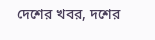দেশের খবর, দশের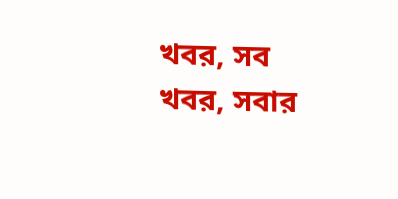খবর, সব খবর, সবার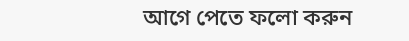আগে পেতে ফলো করুন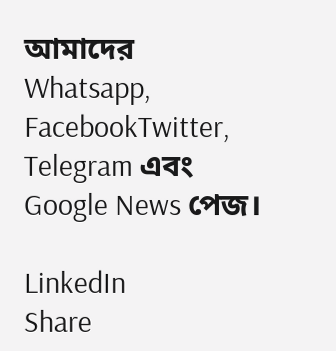আমাদের  Whatsapp, FacebookTwitter, Telegram এবং Google News পেজ।

LinkedIn
Share